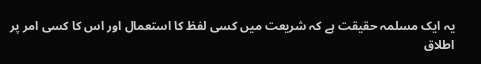یہ ایک مسلمہ حقیقت ہے کہ شریعت میں کسی لفظ کا استعمال اور اس کا کسی امر پر اطلاق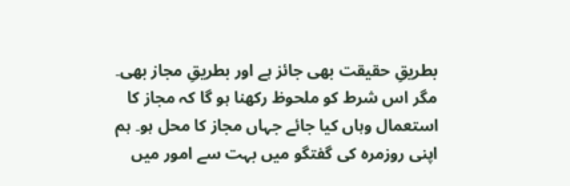بطریقِ حقیقت بھی جائز ہے اور بطریقِ مجاز بھی۔ مگر اس شرط کو ملحوظ رکھنا ہو گا کہ مجاز کا استعمال وہاں کیا جائے جہاں مجاز کا محل ہو۔ ہم اپنی روزمرہ کی گفتگو میں بہت سے امور میں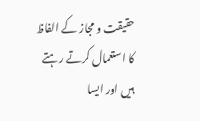حقیقت و مجاز کے الفاظ کا استعمال کرتے رہتے ہیں اور ایسا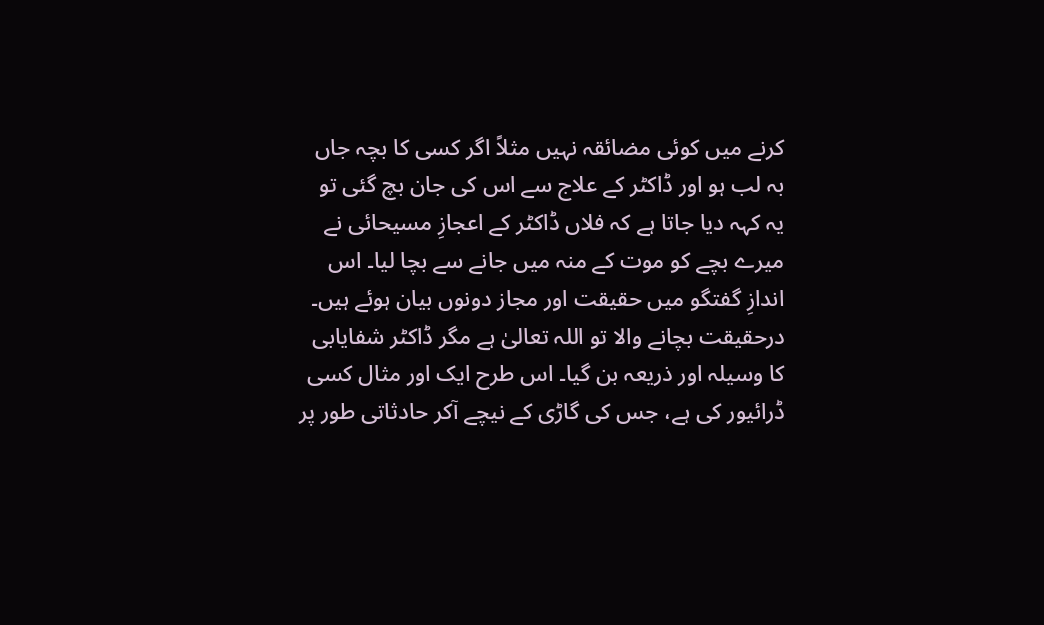کرنے میں کوئی مضائقہ نہیں مثلاً اگر کسی کا بچہ جاں بہ لب ہو اور ڈاکٹر کے علاج سے اس کی جان بچ گئی تو یہ کہہ دیا جاتا ہے کہ فلاں ڈاکٹر کے اعجازِ مسیحائی نے میرے بچے کو موت کے منہ میں جانے سے بچا لیا۔ اس اندازِ گفتگو میں حقیقت اور مجاز دونوں بیان ہوئے ہیں۔ درحقیقت بچانے والا تو اللہ تعالیٰ ہے مگر ڈاکٹر شفایابی کا وسیلہ اور ذریعہ بن گیا۔ اس طرح ایک اور مثال کسی ڈرائیور کی ہے، جس کی گاڑی کے نیچے آکر حادثاتی طور پر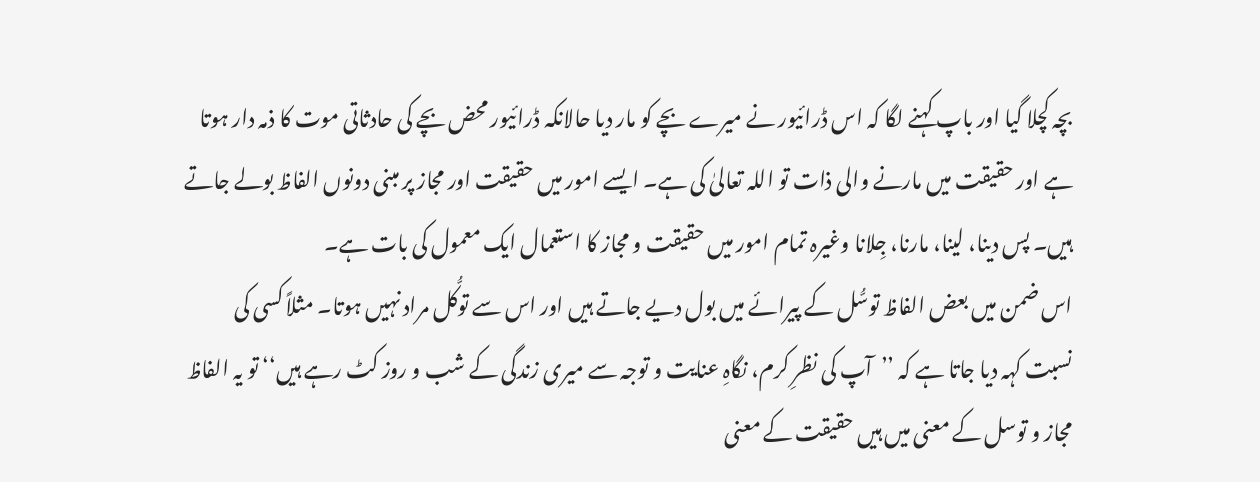بچہ کچلا گیا اور باپ کہنے لگا کہ اس ڈرائیور نے میرے بچے کو مار دیا حالانکہ ڈرائیور محض بچے کی حادثاتی موت کا ذمہ دار ہوتا ہے اور حقیقت میں مارنے والی ذات تو اللہ تعالیٰ کی ہے۔ ایسے امور میں حقیقت اور مجاز پر مبنی دونوں الفاظ بولے جاتے ہیں۔ پس دینا، لینا، مارنا، جِلانا وغیرہ تمام امور میں حقیقت و مجاز کا استعمال ایک معمول کی بات ہے۔
اس ضمن میں بعض الفاظ توسُّل کے پیرائے میں بول دیے جاتے ہیں اور اس سے توکُّل مراد نہیں ہوتا۔ مثلاً کسی کی نسبت کہہ دیا جاتا ہے کہ ’’آپ کی نظرِ کرم، نگاہِ عنایت و توجہ سے میری زندگی کے شب و روز کٹ رہے ہیں‘‘ تو یہ الفاظ مجاز و توسل کے معنی میں ہیں حقیقت کے معنی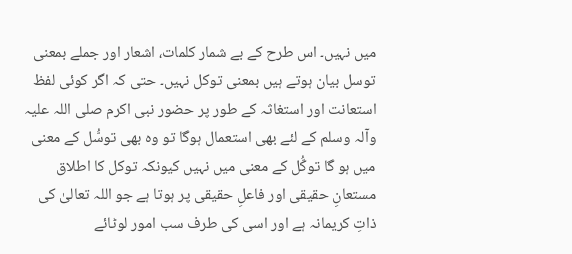میں نہیں۔ اس طرح کے بے شمار کلمات، اشعار اور جملے بمعنی توسل بیان ہوتے ہیں بمعنی توکل نہیں۔ حتی کہ اگر کوئی لفظ استعانت اور استغاثہ کے طور پر حضور نبی اکرم صلی اللہ علیہ وآلہ وسلم کے لئے بھی استعمال ہوگا تو وہ بھی توسُّل کے معنی میں ہو گا توکُّل کے معنی میں نہیں کیونکہ توکل کا اطلاق مستعانِ حقیقی اور فاعلِ حقیقی پر ہوتا ہے جو اللہ تعالیٰ کی ذاتِ کریمانہ ہے اور اسی کی طرف سب امور لوٹائے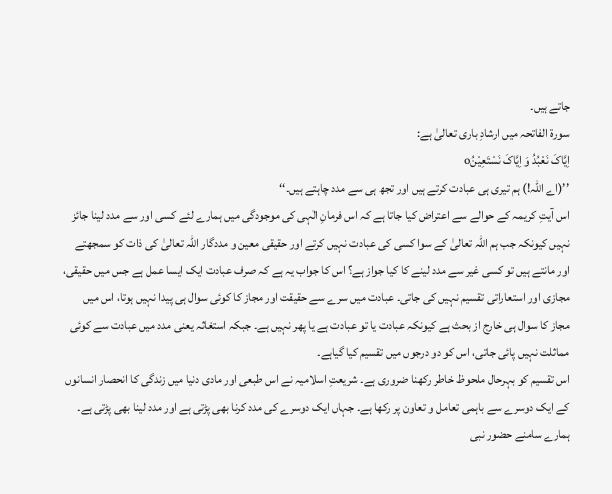جاتے ہیں۔
سورۃ الفاتحہ میں ارشادِ باری تعالیٰ ہے:
اِيَّاکَ نَعْبُدُ وَ اِيَّاکَ نَسْتَعِيْنُo
’’(اے اللہ!) ہم تیری ہی عبادت کرتے ہیں اور تجھ ہی سے مدد چاہتے ہیں۔‘‘
اس آیتِ کریمہ کے حوالے سے اعتراض کیا جاتا ہے کہ اس فرمانِ الٰہی کی موجودگی میں ہمارے لئے کسی اور سے مدد لینا جائز نہیں کیونکہ جب ہم اللہ تعالیٰ کے سوا کسی کی عبادت نہیں کرتے اور حقیقی معین و مددگار اللہ تعالیٰ کی ذات کو سمجھتے اور مانتے ہیں تو کسی غیر سے مدد لینے کا کیا جواز ہے؟ اس کا جواب یہ ہے کہ صرف عبادت ایک ایسا عمل ہے جس میں حقیقی، مجازی اور استعاراتی تقسیم نہیں کی جاتی۔ عبادت میں سرے سے حقیقت اور مجاز کا کوئی سوال ہی پیدا نہیں ہوتا، اس میں مجاز کا سوال ہی خارج از بحث ہے کیونکہ عبادت یا تو عبادت ہے یا پھر نہیں ہے۔ جبکہ استغاثہ یعنی مدد میں عبادت سے کوئی مماثلت نہیں پائی جاتی، اس کو دو درجوں میں تقسیم کیا گیاہے۔
اس تقسیم کو بہرحال ملحوظ خاطر رکھنا ضروری ہے۔ شریعتِ اسلامیہ نے اس طبعی اور مادی دنیا میں زندگی کا انحصار انسانوں کے ایک دوسرے سے باہمی تعامل و تعاون پر رکھا ہے۔ جہاں ایک دوسرے کی مدد کرنا بھی پڑتی ہے اور مدد لینا بھی پڑتی ہے۔ ہمارے سامنے حضور نبی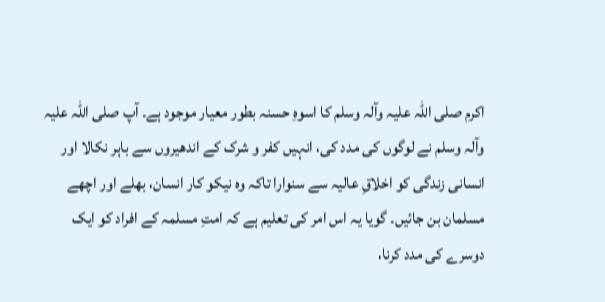اکرم صلی اللہ علیہ وآلہ وسلم کا اسوہِ حسنہ بطور معیار موجود ہے۔ آپ صلی اللہ علیہ وآلہ وسلم نے لوگوں کی مدد کی، انہیں کفر و شرک کے اندھیروں سے باہر نکالا اور انسانی زندگی کو اخلاقِ عالیہ سے سنوارا تاکہ وہ نیکو کار انسان، بھلے اور اچھے مسلمان بن جائیں۔ گویا یہ اس امر کی تعلیم ہے کہ امتِ مسلمہ کے افراد کو ایک دوسرے کی مدد کرنا،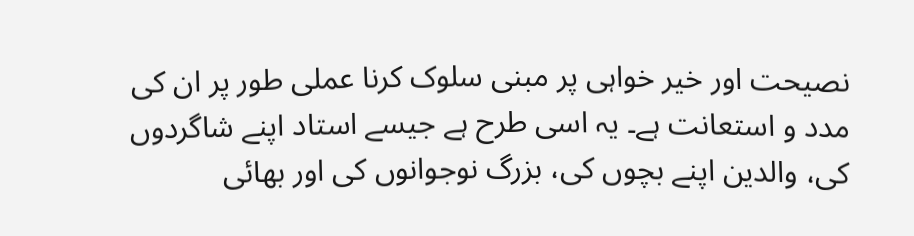نصیحت اور خیر خواہی پر مبنی سلوک کرنا عملی طور پر ان کی مدد و استعانت ہے۔ یہ اسی طرح ہے جیسے استاد اپنے شاگردوں کی، والدین اپنے بچوں کی، بزرگ نوجوانوں کی اور بھائی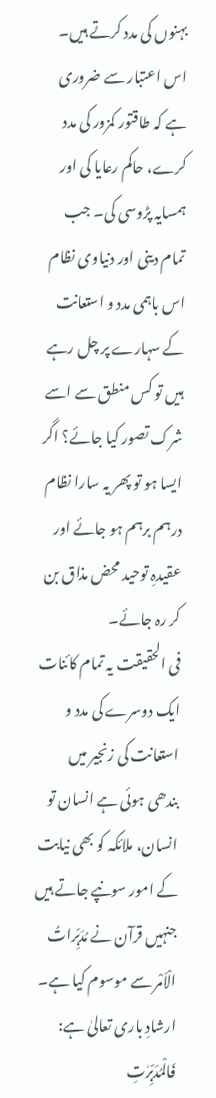بہنوں کی مدد کرتے ہیں۔ اس اعتبار سے ضروری ہے کہ طاقتور کمزور کی مدد کرے، حاکم رعایا کی اور ہمسایہ پڑوسی کی۔ جب تمام دینی اور دنیاوی نظام اس باہمی مدد و استعانت کے سہارے پر چل رہے ہیں تو کس منطق سے اسے شرک تصور کیا جائے؟ اگر ایسا ہو تو پھر یہ سارا نظام درہم برہم ہو جائے اور عقیدہِ توحید محض مذاق بن کر رہ جائے۔
فی الحقیقت یہ تمام کائنات ایک دوسرے کی مدد و استعانت کی زنجیر میں بندھی ہوئی ہے انسان تو انسان، ملائکہ کو بھی نیابت کے امور سونپے جاتے ہیں جنہیں قرآن نے مُدَبِّراتُ الْاَمْر سے موسوم کیا ہے۔ ارشادِ باری تعالیٰ ہے:
فَالْمُدَبِّرٰتِ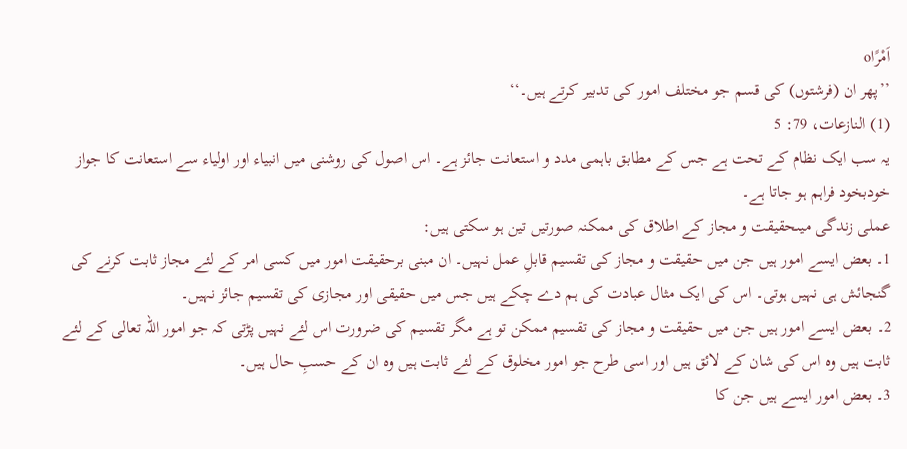اَمْرًاo
’’پھر ان (فرشتوں) کی قسم جو مختلف امور کی تدبیر کرتے ہیں۔‘‘
(1) النازعات، 79: 5
یہ سب ایک نظام کے تحت ہے جس کے مطابق باہمی مدد و استعانت جائز ہے۔ اس اصول کی روشنی میں انبیاء اور اولیاء سے استعانت کا جواز خودبخود فراہم ہو جاتا ہے۔
عملی زندگی میںحقیقت و مجاز کے اطلاق کی ممکنہ صورتیں تین ہو سکتی ہیں:
1۔ بعض ایسے امور ہیں جن میں حقیقت و مجاز کی تقسیم قابلِ عمل نہیں۔ ان مبنی برحقیقت امور میں کسی امر کے لئے مجاز ثابت کرنے کی گنجائش ہی نہیں ہوتی۔ اس کی ایک مثال عبادت کی ہم دے چکے ہیں جس میں حقیقی اور مجازی کی تقسیم جائز نہیں۔
2۔ بعض ایسے امور ہیں جن میں حقیقت و مجاز کی تقسیم ممکن تو ہے مگر تقسیم کی ضرورت اس لئے نہیں پڑتی کہ جو امور اللہ تعالی کے لئے ثابت ہیں وہ اس کی شان کے لائق ہیں اور اسی طرح جو امور مخلوق کے لئے ثابت ہیں وہ ان کے حسبِ حال ہیں۔
3۔ بعض امور ایسے ہیں جن کا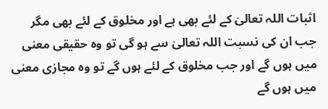اثبات اللہ تعالیٰ کے لئے بھی ہے اور مخلوق کے لئے بھی مگر جب ان کی نسبت اللہ تعالیٰ سے ہو گی تو وہ حقیقی معنی میں ہوں گے اور جب مخلوق کے لئے ہوں گے تو وہ مجازی معنی میں ہوں گے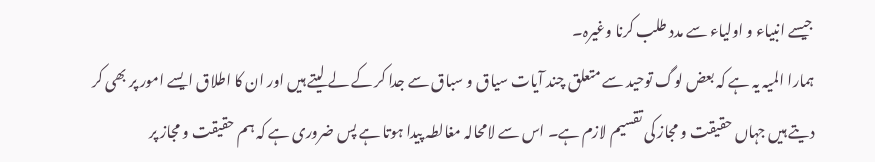جیسے انبیاء و اولیاء سے مدد طلب کرنا وغیرہ۔
ہمارا المیہ یہ ہے کہ بعض لوگ توحید سے متعلق چند آیات سیاق و سباق سے جدا کر کے لے لیتے ہیں اور ان کا اطلاق ایسے امور پر بھی کر دیتے ہیں جہاں حقیقت و مجاز کی تقسیم لازم ہے۔ اس سے لامحالہ مغالطہ پیدا ہوتا ہے پس ضروری ہے کہ ہم حقیقت و مجاز پر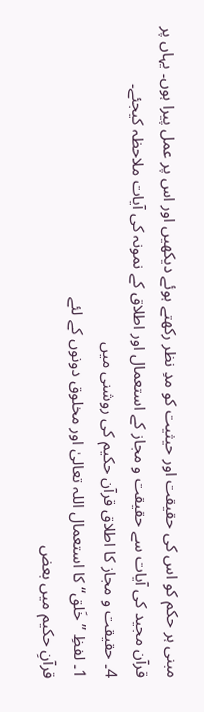مبنی ہر حکم کو اس کی حقیقت اور حیثیت کو مدِ نظر رکھتے ہوئے دیکھیں اور اس پر عمل پیرا ہوں۔ یہاں پر قرآن مجید کی آیات سے حقیقت و مجاز کے استعمال اور اطلاق کے نمونہ کی آیات ملاحظہ کیجئے۔
4۔ حقیقت و مجاز کا اطلاق قرآن حکیم کی روشنی میں
1۔ لفظِ ’’خَلق‘‘ کا استعمال اللہ تعالیٰ اور مخلوق دونوں کے لئے
قرآنِ حکیم میں بعض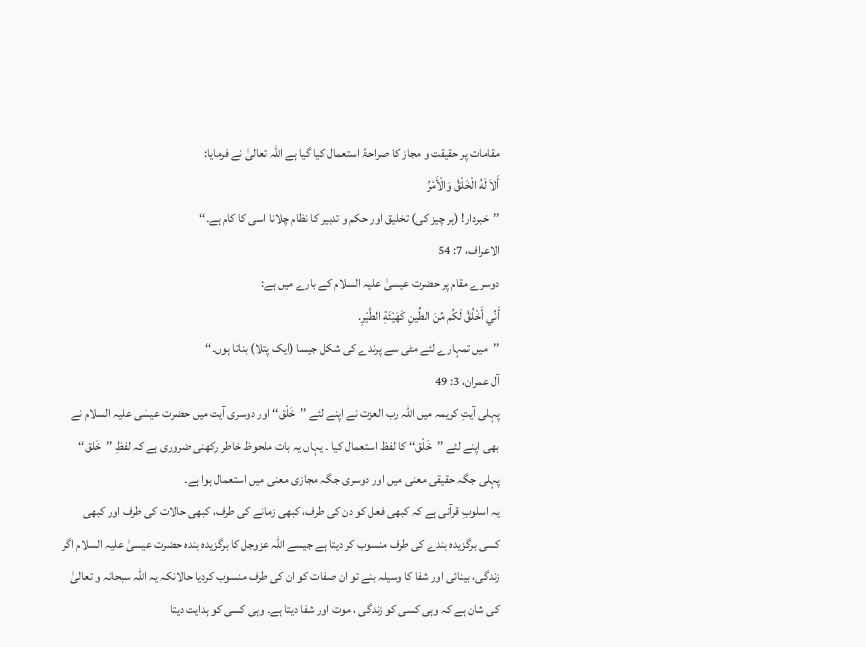مقامات پر حقیقت و مجاز کا صراحۃً استعمال کیا گیا ہے اللہ تعالیٰ نے فرمایا:
أَلاَ لَهُ الْخَلْقُ وَالْأَمْرُ
’’خبردار! (ہر چیز کی) تخلیق اور حکم و تدبیر کا نظام چلانا اسی کا کام ہے۔‘‘
الاعراف، 7: 54
دوسرے مقام پر حضرت عیسیٰ علیہ السلام کے بارے میں ہے:
أَنِّي أَخْلُقُ لَكُم مِّنَ الطِّينِ كَهَيْئَةِ الطَّيْرِ.
’’میں تمہارے لئے مٹی سے پرندے کی شکل جیسا (ایک پتلا) بناتا ہوں۔‘‘
آل عمران، 3: 49
پہلی آیتِ کریمہ میں اللہ رب العزت نے اپنے لئے ’’خَلْق‘‘ اور دوسری آیت میں حضرت عیسٰی علیہ السلام نے بھی اپنے لئے ’’خَلْق‘‘ کا لفظ استعمال کیا ۔ یہاں یہ بات ملحوظ خاطر رکھنی ضروری ہے کہ لفظِ ’’خَلق‘‘ پہلی جگہ حقیقی معنی میں اور دوسری جگہ مجازی معنی میں استعمال ہوا ہے۔
یہ اسلوبِ قرآنی ہے کہ کبھی فعل کو دن کی طرف، کبھی زمانے کی طرف، کبھی حالات کی طرف اور کبھی کسی برگزیدہ بندے کی طرف منسوب کر دیتا ہے جیسے اللہ عزوجل کا برگزیدہ بندہ حضرت عیسیٰ علیہ السلام اگر زندگی، بینائی اور شفا کا وسیلہ بنے تو ان صفات کو ان کی طرف منسوب کردیا حالانکہ یہ اللہ سبحانہ و تعالیٰ کی شان ہے کہ وہی کسی کو زندگی ، موت اور شفا دیتا ہے۔ وہی کسی کو ہدایت دیتا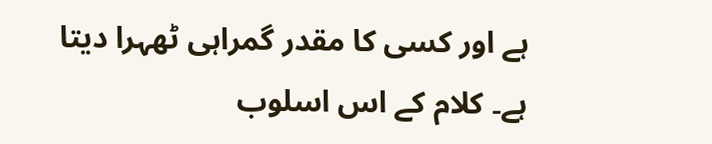ہے اور کسی کا مقدر گمراہی ٹھہرا دیتا ہے۔ کلام کے اس اسلوب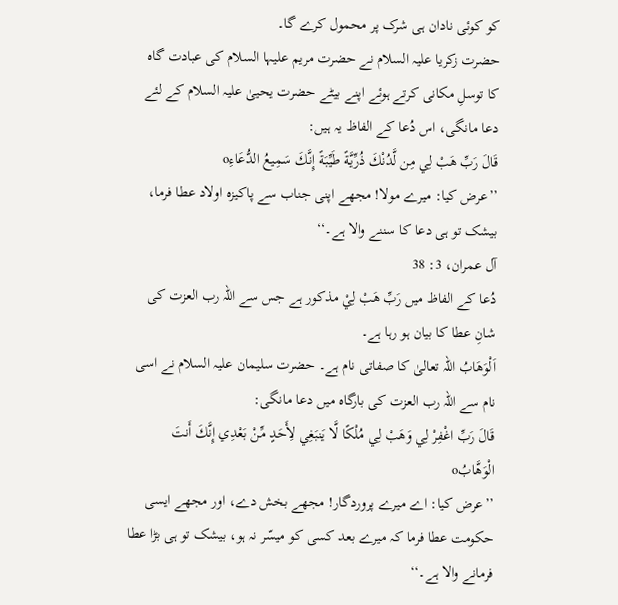کو کوئی نادان ہی شرک پر محمول کرے گا۔
حضرت زکریا علیہ السلام نے حضرت مریم علیہا السلام کی عبادت گاہ کا توسلِ مکانی کرتے ہوئے اپنے بیٹے حضرت یحییٰ علیہ السلام کے لئے دعا مانگی، اس دُعا کے الفاظ یہ ہیں:
قَالَ رَبِّ هَبْ لِي مِن لَّدُنْكَ ذُرِّيَّةً طَيِّبَةً إِنَّكَ سَمِيعُ الدُّعَاءِo
’’عرض کیا: میرے مولا! مجھے اپنی جناب سے پاکیزہ اولاد عطا فرما، بیشک تو ہی دعا کا سننے والا ہے۔‘‘
آل عمران، 3: 38
دُعا کے الفاظ میں رَبِّ ھَبْ لِيْ مذکور ہے جس سے اللہ رب العزت کی شانِ عطا کا بیان ہو رہا ہے۔
اَلْوَھَابُ اللہ تعالیٰ کا صفاتی نام ہے۔ حضرت سلیمان علیہ السلام نے اسی نام سے اللہ رب العزت کی بارگاہ میں دعا مانگی:
قَالَ رَبِّ اغْفِرْ لِي وَهَبْ لِي مُلْكًا لَّا يَنبَغِي لِأَحَدٍ مِّنْ بَعْدِي إِنَّكَ أَنتَ الْوَهَّابُo
’’عرض کیا: اے میرے پروردگار! مجھے بخش دے، اور مجھے ایسی حکومت عطا فرما کہ میرے بعد کسی کو میسّر نہ ہو، بیشک تو ہی بڑا عطا فرمانے والا ہے۔‘‘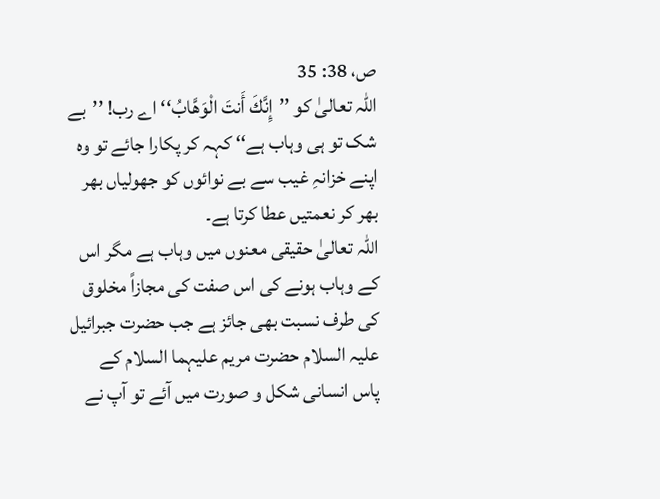ص، 38: 35
اللہ تعالیٰ کو ’’إِنَّكَ أَنتَ الْوَهَّابُ‘‘ اے رب! ’’بے شک تو ہی وہاب ہے‘‘ کہہ کر پکارا جائے تو وہ اپنے خزانہِ غیب سے بے نوائوں کو جھولیاں بھر بھر کر نعمتیں عطا کرتا ہے۔
اللہ تعالیٰ حقیقی معنوں میں وہاب ہے مگر اس کے وہاب ہونے کی اس صفت کی مجازاً مخلوق کی طرف نسبت بھی جائز ہے جب حضرت جبرائیل علیہ السلام حضرت مریم علیہما السلام کے پاس انسانی شکل و صورت میں آئے تو آپ نے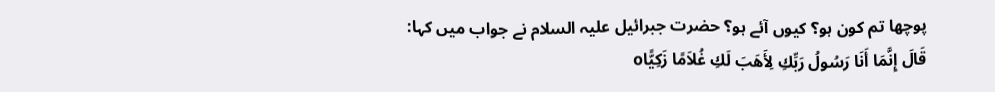پوچھا تم کون ہو؟ کیوں آئے ہو؟ حضرت جبرائیل علیہ السلام نے جواب میں کہا:
قَالَ إِنَّمَا أَنَا رَسُولُ رَبِّكِ لِأَهَبَ لَكِ غُلاَمًا زَكِيًّاo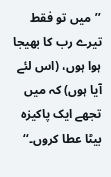’’میں تو فقط تیرے رب کا بھیجا ہوا ہوں، (اس لئے آیا ہوں) کہ میں تجھے ایک پاکیزہ بیٹا عطا کروں۔‘‘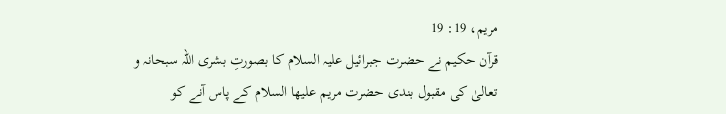مریم، 19: 19
قرآن حکیم نے حضرت جبرائیل علیہ السلام کا بصورتِ بشری اللہ سبحانہ و تعالیٰ کی مقبول بندی حضرت مریم علیھا السلام کے پاس آنے کو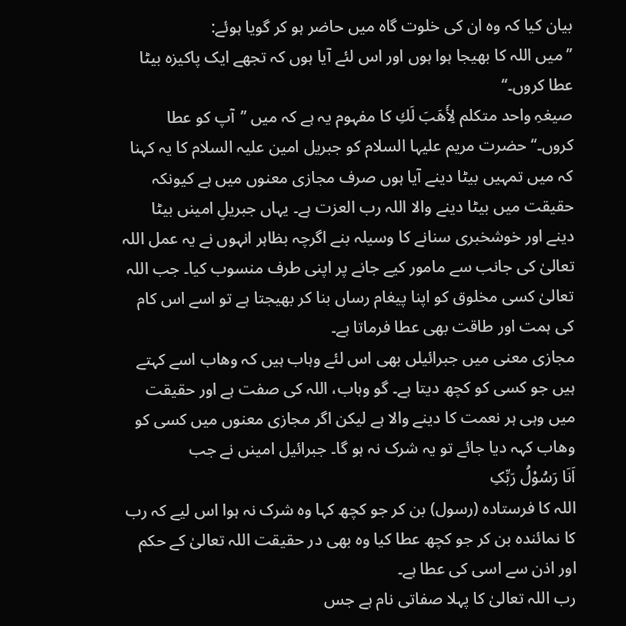بیان کیا کہ وہ ان کی خلوت گاہ میں حاضر ہو کر گویا ہوئے:
’’میں اللہ کا بھیجا ہوا ہوں اور اس لئے آیا ہوں کہ تجھے ایک پاکیزہ بیٹا عطا کروں۔‘‘
صیغہِ واحد متکلم لِأَهَبَ لَكِ کا مفہوم یہ ہے کہ میں ’’آپ کو عطا کروں۔‘‘ حضرت مریم علیہا السلام کو جبریل امین علیہ السلام کا یہ کہنا کہ میں تمہیں بیٹا دینے آیا ہوں صرف مجازی معنوں میں ہے کیونکہ حقیقت میں بیٹا دینے والا اللہ رب العزت ہے۔ یہاں جبریلِ امینں بیٹا دینے اور خوشخبری سنانے کا وسیلہ بنے اگرچہ بظاہر انہوں نے یہ عمل اللہ تعالیٰ کی جانب سے مامور کیے جانے پر اپنی طرف منسوب کیا۔ جب اللہ تعالیٰ کسی مخلوق کو اپنا پیغام رساں بنا کر بھیجتا ہے تو اسے اس کام کی ہمت اور طاقت بھی عطا فرماتا ہے۔
مجازی معنی میں جبرائیلں بھی اس لئے وہاب ہیں کہ وھاب اسے کہتے ہیں جو کسی کو کچھ دیتا ہے۔ گو وہاب، اللہ کی صفت ہے اور حقیقت میں وہی ہر نعمت کا دینے والا ہے لیکن اگر مجازی معنوں میں کسی کو وھاب کہہ دیا جائے تو یہ شرک نہ ہو گا۔ جبرائیل امینں نے جب
اَنَا رَسُوْلُ رَبِّکِ
اللہ کا فرستادہ (رسول) بن کر جو کچھ کہا وہ شرک نہ ہوا اس لیے کہ رب کا نمائندہ بن کر جو کچھ عطا کیا وہ بھی در حقیقت اللہ تعالیٰ کے حکم اور اذن سے اسی کی عطا ہے۔
رب اللہ تعالیٰ کا پہلا صفاتی نام ہے جس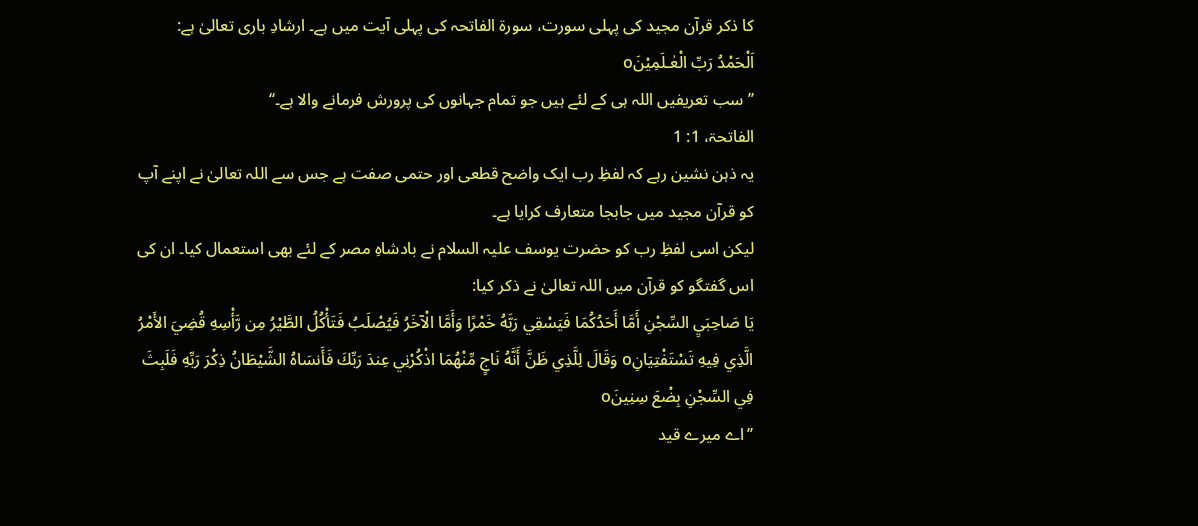کا ذکر قرآن مجید کی پہلی سورت، سورۃ الفاتحہ کی پہلی آیت میں ہے۔ ارشادِ باری تعالیٰ ہے:
اَلْحَمْدُ رَبِّ الْعٰـلَمِيْنَo
’’سب تعریفیں اللہ ہی کے لئے ہیں جو تمام جہانوں کی پرورش فرمانے والا ہے۔‘‘
الفاتحۃ، 1: 1
یہ ذہن نشین رہے کہ لفظِ رب ایک واضح قطعی اور حتمی صفت ہے جس سے اللہ تعالیٰ نے اپنے آپ کو قرآن مجید میں جابجا متعارف کرایا ہے۔
لیکن اسی لفظِ رب کو حضرت یوسف علیہ السلام نے بادشاہِ مصر کے لئے بھی استعمال کیا۔ ان کی اس گفتگو کو قرآن میں اللہ تعالیٰ نے ذکر کیا:
يَا صَاحِبَيِ السِّجْنِ أَمَّا أَحَدُكُمَا فَيَسْقِي رَبَّهُ خَمْرًا وَأَمَّا الْآخَرُ فَيُصْلَبُ فَتَأْكُلُ الطَّيْرُ مِن رَّأْسِهِ قُضِيَ الأَمْرُ الَّذِي فِيهِ تَسْتَفْتِيَانِo وَقَالَ لِلَّذِي ظَنَّ أَنَّهُ نَاجٍ مِّنْهُمَا اذْكُرْنِي عِندَ رَبِّكَ فَأَنسَاهُ الشَّيْطَانُ ذِكْرَ رَبِّهِ فَلَبِثَ فِي السِّجْنِ بِضْعَ سِنِينَo
’’اے میرے قید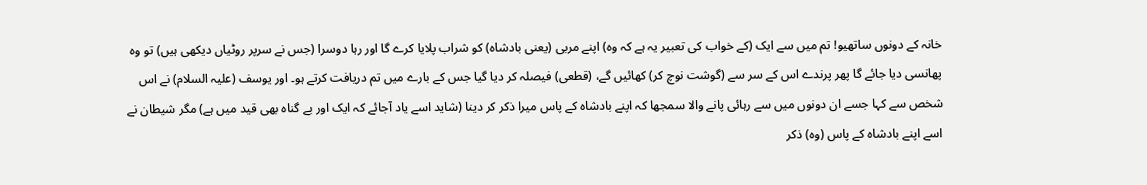خانہ کے دونوں ساتھیو! تم میں سے ایک (کے خواب کی تعبیر یہ ہے کہ وہ) اپنے مربی (یعنی بادشاہ) کو شراب پلایا کرے گا اور رہا دوسرا (جس نے سرپر روٹیاں دیکھی ہیں) تو وہ پھانسی دیا جائے گا پھر پرندے اس کے سر سے (گوشت نوچ کر) کھائیں گے، (قطعی) فیصلہ کر دیا گیا جس کے بارے میں تم دریافت کرتے ہو۔ اور یوسف (علیہ السلام) نے اس شخص سے کہا جسے ان دونوں میں سے رہائی پانے والا سمجھا کہ اپنے بادشاہ کے پاس میرا ذکر کر دینا (شاید اسے یاد آجائے کہ ایک اور بے گناہ بھی قید میں ہے) مگر شیطان نے اسے اپنے بادشاہ کے پاس (وہ) ذکر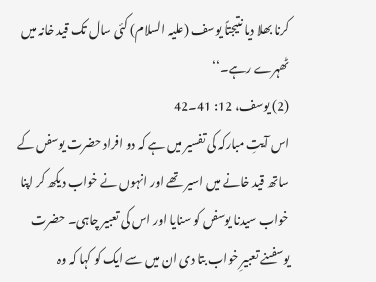کرنا بھلا دیا نتیجتاً یوسف (علیہ السلام) کئی سال تک قید خانہ میں ٹھہرے رہے۔‘‘
(2) یوسف، 12: 41۔42
اس آیتِ مبارکہ کی تفسیر میں ہے کہ دو افراد حضرت یوسفں کے ساتھ قید خانے میں اسیر تھے اور انہوں نے خواب دیکھ کر اپنا خواب سیدنا یوسفں کو سنایا اور اس کی تعبیر چاہی۔ حضرت یوسفںنے تعبیرِ خواب بتا دی ان میں سے ایک کو کہا کہ وہ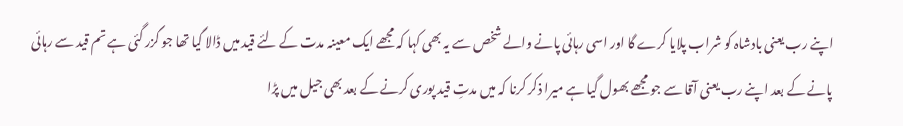اپنے رب یعنی بادشاہ کو شراب پلایا کرے گا اور اسی رہائی پانے والے شخص سے یہ بھی کہا کہ مجھے ایک معینہ مدت کے لئے قید میں ڈالا گیا تھا جو گزر گئی ہے تم قید سے رہائی پانے کے بعد اپنے رب یعنی آقا سے جو مجھے بھول گیا ہے میرا ذکر کرنا کہ میں مدتِ قید پوری کرنے کے بعد بھی جیل میں پڑا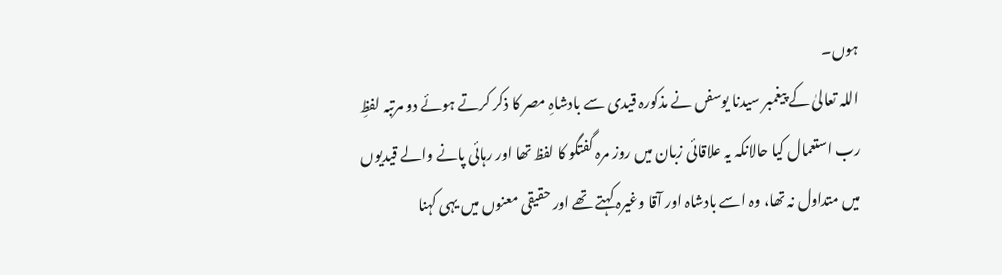ہوں۔
اللہ تعالیٰ کے پیغمبر سیدنا یوسفں نے مذکورہ قیدی سے بادشاہِ مصر کا ذکر کرتے ہوئے دو مرتبہ لفظِ رب استعمال کیا حالانکہ یہ علاقائی زبان میں روز مرہ گفتگو کا لفظ تھا اور رہائی پانے والے قیدیوں میں متداول نہ تھا، وہ اسے بادشاہ اور آقا وغیرہ کہتے تھے اور حقیقی معنوں میں یہی کہنا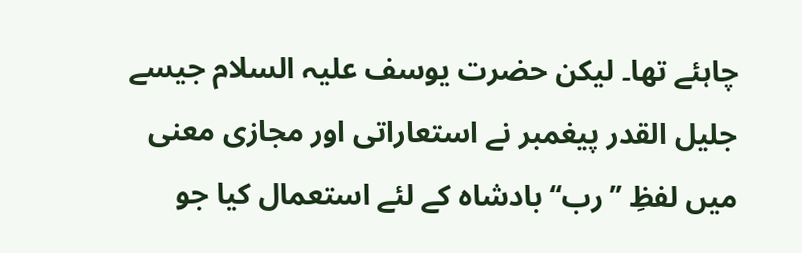چاہئے تھا۔ لیکن حضرت یوسف علیہ السلام جیسے جلیل القدر پیغمبر نے استعاراتی اور مجازی معنی میں لفظِ ’’رب‘‘ بادشاہ کے لئے استعمال کیا جو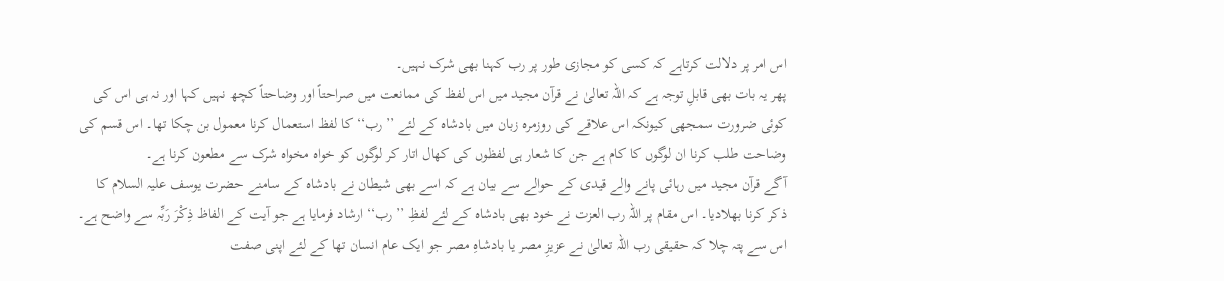اس امر پر دلالت کرتاہے کہ کسی کو مجازی طور پر رب کہنا بھی شرک نہیں۔
پھر یہ بات بھی قابلِ توجہ ہے کہ اللہ تعالیٰ نے قرآن مجید میں اس لفظ کی ممانعت میں صراحتاً اور وضاحتاً کچھ نہیں کہا اور نہ ہی اس کی کوئی ضرورت سمجھی کیونکہ اس علاقے کی روزمرہ زبان میں بادشاہ کے لئے ’’رب‘‘ کا لفظ استعمال کرنا معمول بن چکا تھا۔ اس قسم کی وضاحت طلب کرنا ان لوگوں کا کام ہے جن کا شعار ہی لفظوں کی کھال اتار کر لوگوں کو خواہ مخواہ شرک سے مطعون کرنا ہے۔
آگے قرآن مجید میں رہائی پانے والے قیدی کے حوالے سے بیان ہے کہ اسے بھی شیطان نے بادشاہ کے سامنے حضرت یوسف علیہ السلام کا ذکر کرنا بھلادیا۔ اس مقام پر اللہ رب العزت نے خود بھی بادشاہ کے لئے لفظِ ’’رب‘‘ ارشاد فرمایا ہے جو آیت کے الفاظ ذِکْرَ رَبِّہ سے واضح ہے۔ اس سے پتہ چلا کہ حقیقی رب اللہ تعالیٰ نے عزیزِ مصر یا بادشاہِ مصر جو ایک عام انسان تھا کے لئے اپنی صفت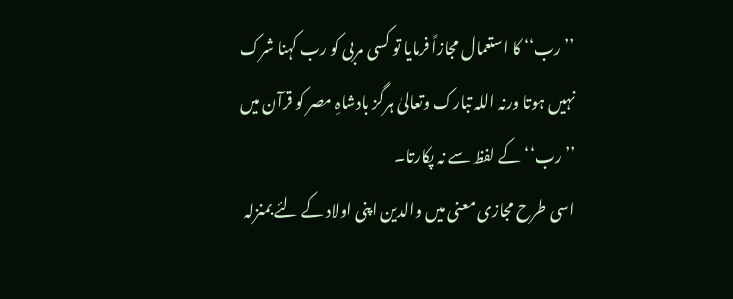’’رب‘‘ کا استعمال مجازاً فرمایا تو کسی مربی کو رب کہنا شرک نہیں ہوتا ورنہ اللہ تبارک وتعالیٰ ہرگز بادشاہِ مصر کو قرآن میں ’’رب‘‘ کے لفظ سے نہ پکارتا۔
اسی طرح مجازی معنی میں والدین اپنی اولاد کے لئے بمنزلہ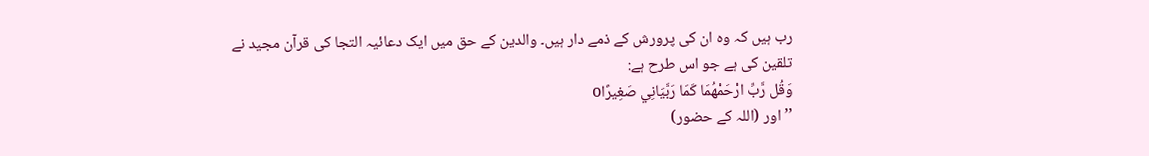رب ہیں کہ وہ ان کی پرورش کے ذمے دار ہیں۔ والدین کے حق میں ایک دعائیہ التجا کی قرآن مجید نے تلقین کی ہے جو اس طرح ہے:
وَقُل رَّبِّ ارْحَمْهُمَا كَمَا رَبَّيَانِي صَغِيرًاo
’’اور (اللہ کے حضور)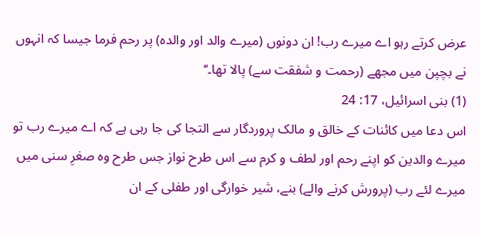عرض کرتے رہو اے میرے رب! ان دونوں (میرے والد اور والدہ) پر رحم فرما جیسا کہ انہوں نے بچپن میں مجھے (رحمت و شفقت سے) پالا تھا۔‘‘
(1) بنی اسرائیل، 17: 24
اس دعا میں کائنات کے خالق و مالک پروردگار سے التجا کی جا رہی ہے کہ اے میرے رب تو میرے والدین کو اپنے رحم اور لطف و کرم سے اس طرح نواز جس طرح وہ صغرِ سنی میں میرے لئے رب (پرورش کرنے والے) بنے، شیر خوارگی اور طفلی کے ان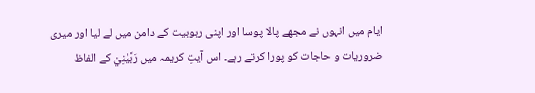ایام میں انہوں نے مجھے پالا پوسا اور اپنی ربوبیت کے دامن میں لے لیا اور میری ضروریات و حاجات کو پورا کرتے رہے۔ اس آیتِ کریمہ میں رَبَّیٰنِيْ کے الفاظ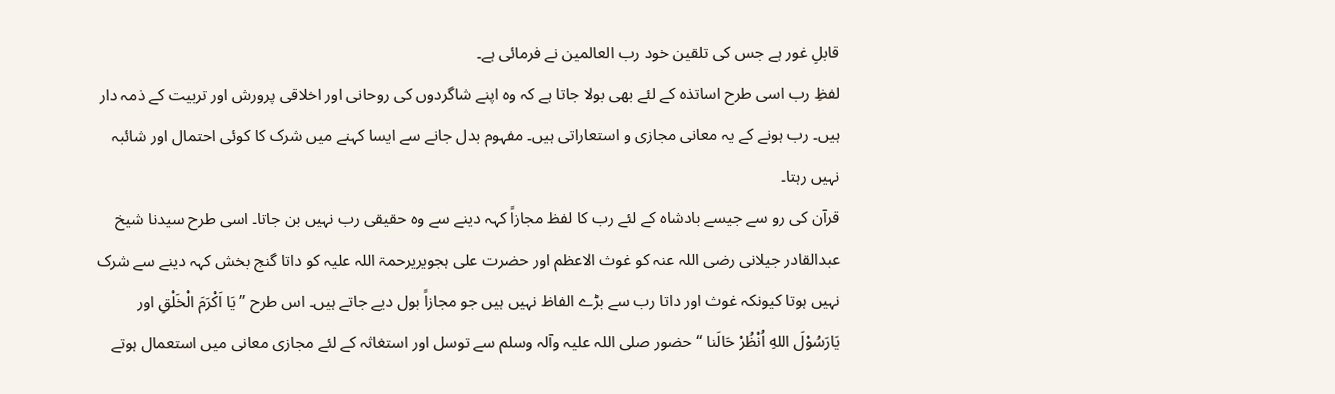قابلِ غور ہے جس کی تلقین خود رب العالمین نے فرمائی ہے۔
لفظِ رب اسی طرح اساتذہ کے لئے بھی بولا جاتا ہے کہ وہ اپنے شاگردوں کی روحانی اور اخلاقی پرورش اور تربیت کے ذمہ دار ہیں۔ رب ہونے کے یہ معانی مجازی و استعاراتی ہیں۔ مفہوم بدل جانے سے ایسا کہنے میں شرک کا کوئی احتمال اور شائبہ نہیں رہتا۔
قرآن کی رو سے جیسے بادشاہ کے لئے رب کا لفظ مجازاً کہہ دینے سے وہ حقیقی رب نہیں بن جاتا۔ اسی طرح سیدنا شیخ عبدالقادر جیلانی رضی اللہ عنہ کو غوث الاعظم اور حضرت علی ہجویریرحمۃ اللہ علیہ کو داتا گنج بخش کہہ دینے سے شرک نہیں ہوتا کیونکہ غوث اور داتا رب سے بڑے الفاظ نہیں ہیں جو مجازاً بول دیے جاتے ہیں۔ اس طرح ’’يَا اَکْرَمَ الْخَلْقِ اور يَارَسُوْلَ اللهِ اُنْظُرْ حَالَنا ‘‘ حضور صلی اللہ علیہ وآلہ وسلم سے توسل اور استغاثہ کے لئے مجازی معانی میں استعمال ہوتے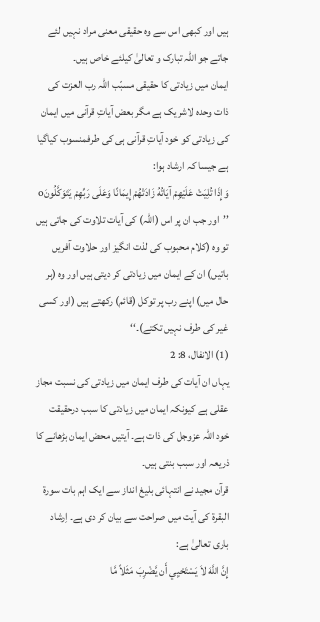ہیں اور کبھی اس سے وہ حقیقی معنی مراد نہیں لئے جاتے جو اللہ تبارک و تعالیٰ کیلئے خاص ہیں۔
ایمان میں زیادتی کا حقیقی مسبّب اللہ رب العزت کی ذات وحدہ لاشریک ہے مگر بعض آیاتِ قرآنی میں ایمان کی زیادتی کو خود آیاتِ قرآنی ہی کی طرفمنسوب کیاگیا ہے جیسا کہ ارشاد ہوا:
وَإِذَا تُلِيَتْ عَلَيْهِمْ آيَاتُهُ زَادَتْهُمْ إِيمَانًا وَعَلَى رَبِّهِمْ يَتَوَكَّلُونَo
’’اور جب ان پر اس (اللہ) کی آیات تلاوت کی جاتی ہیں تو وہ (کلام محبوب کی لذت انگیز اور حلاوت آفریں باتیں) ان کے ایمان میں زیادتی کر دیتی ہیں اور وہ (ہر حال میں) اپنے رب پر توکل (قائم) رکھتے ہیں (اور کسی غیر کی طرف نہیں تکتے)۔‘‘
(1) الانفال، 8: 2
یہاں ان آیات کی طرف ایمان میں زیادتی کی نسبت مجاز عقلی ہے کیونکہ ایمان میں زیادتی کا سبب درحقیقت خود اللہ عزوجل کی ذات ہے۔ آیتیں محض ایمان بڑھانے کا ذریعہ اور سبب بنتی ہیں۔
قرآن مجید نے انتہائی بلیغ انداز سے ایک اہم بات سورۃ البقرۃ کی آیت میں صراحت سے بیان کر دی ہے۔ اِرشاد باری تعالیٰ ہے:
إِنَّ اللَّهَ لاَ يَسْتَحْيِي أَن يَّضْرِبَ مَثَلاً مَّا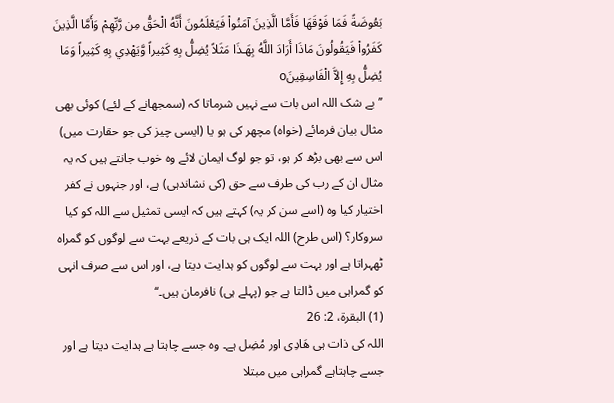بَعُوضَةً فَمَا فَوْقَهَا فَأَمَّا الَّذِينَ آمَنُواْ فَيَعْلَمُونَ أَنَّهُ الْحَقُّ مِن رَّبِّهِمْ وَأَمَّا الَّذِينَ كَفَرُواْ فَيَقُولُونَ مَاذَا أَرَادَ اللَّهُ بِهَـذَا مَثَلاً يُضِلُّ بِهِ كَثِيراً وَّيَهْدِي بِهِ كَثِيراً وَمَا يُضِلُّ بِهِ إِلاَّ الْفَاسِقِينَo
’’بے شک اللہ اس بات سے نہیں شرماتا کہ (سمجھانے کے لئے) کوئی بھی مثال بیان فرمائے (خواہ) مچھر کی ہو یا (ایسی چیز کی جو حقارت میں) اس سے بھی بڑھ کر ہو، تو جو لوگ ایمان لائے وہ خوب جانتے ہیں کہ یہ مثال ان کے رب کی طرف سے حق (کی نشاندہی) ہے، اور جنہوں نے کفر اختیار کیا وہ (اسے سن کر یہ) کہتے ہیں کہ ایسی تمثیل سے اللہ کو کیا سروکار؟ (اس طرح) اللہ ایک ہی بات کے ذریعے بہت سے لوگوں کو گمراہ ٹھہراتا ہے اور بہت سے لوگوں کو ہدایت دیتا ہے، اور اس سے صرف انہی کو گمراہی میں ڈالتا ہے جو (پہلے ہی) نافرمان ہیں۔‘‘
(1) البقرۃ، 2: 26
اللہ کی ذات ہی ھَادِی اور مُضِل ہے۔ وہ جسے چاہتا ہے ہدایت دیتا ہے اور جسے چاہتاہے گمراہی میں مبتلا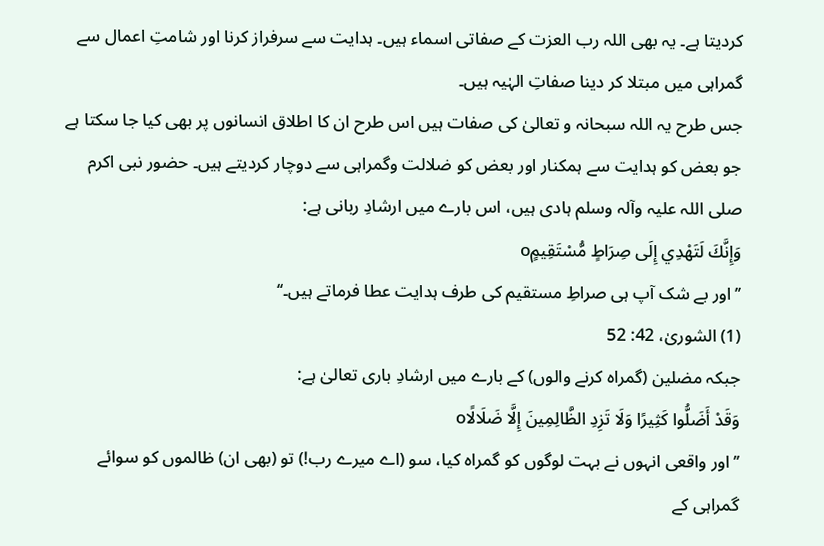کردیتا ہے۔ یہ بھی اللہ رب العزت کے صفاتی اسماء ہیں۔ ہدایت سے سرفراز کرنا اور شامتِ اعمال سے گمراہی میں مبتلا کر دینا صفاتِ الہٰیہ ہیں۔
جس طرح یہ اللہ سبحانہ و تعالیٰ کی صفات ہیں اس طرح ان کا اطلاق انسانوں پر بھی کیا جا سکتا ہے جو بعض کو ہدایت سے ہمکنار اور بعض کو ضلالت وگمراہی سے دوچار کردیتے ہیں۔ حضور نبی اکرم صلی اللہ علیہ وآلہ وسلم ہادی ہیں، اس بارے میں ارشادِ ربانی ہے:
وَإِنَّكَ لَتَهْدِي إِلَى صِرَاطٍ مُّسْتَقِيمٍo
’’اور بے شک آپ ہی صراطِ مستقیم کی طرف ہدایت عطا فرماتے ہیں۔‘‘
(1) الشوریٰ، 42: 52
جبکہ مضلین (گمراہ کرنے والوں) کے بارے میں ارشادِ باری تعالیٰ ہے:
وَقَدْ أَضَلُّوا كَثِيرًا وَلَا تَزِدِ الظَّالِمِينَ إِلَّا ضَلَالًاo
’’اور واقعی انہوں نے بہت لوگوں کو گمراہ کیا، سو (اے میرے رب!) تو (بھی ان) ظالموں کو سوائے گمراہی کے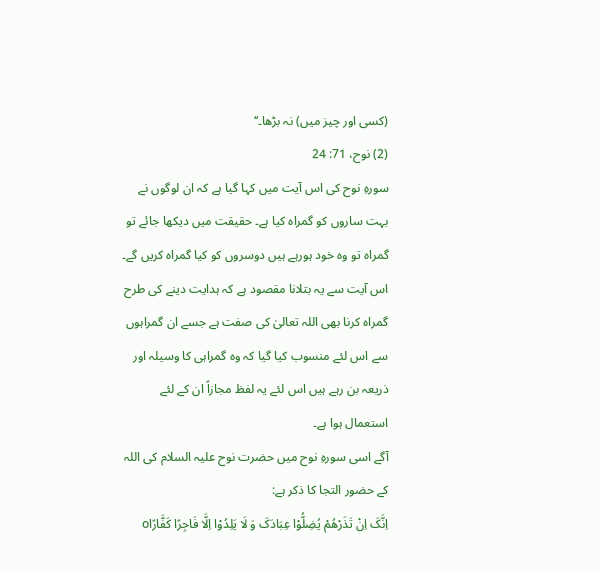(کسی اور چیز میں) نہ بڑھا۔‘‘
(2) نوح، 71: 24
سورہِ نوح کی اس آیت میں کہا گیا ہے کہ ان لوگوں نے بہت ساروں کو گمراہ کیا ہے۔ حقیقت میں دیکھا جائے تو گمراہ تو وہ خود ہورہے ہیں دوسروں کو کیا گمراہ کریں گے۔ اس آیت سے یہ بتلانا مقصود ہے کہ ہدایت دینے کی طرح گمراہ کرنا بھی اللہ تعالیٰ کی صفت ہے جسے ان گمراہوں سے اس لئے منسوب کیا گیا کہ وہ گمراہی کا وسیلہ اور ذریعہ بن رہے ہیں اس لئے یہ لفظ مجازاً ان کے لئے استعمال ہوا ہے۔
آگے اسی سورہِ نوح میں حضرت نوح علیہ السلام کی اللہ کے حضور التجا کا ذکر ہے:
اِنَّکَ اِنْ تَذَرْهُمْ يُضِلُّوْا عِبَادَکَ وَ لَا يَلِدُوْا اِلَّا فَاجِرًا کَفَّارًاo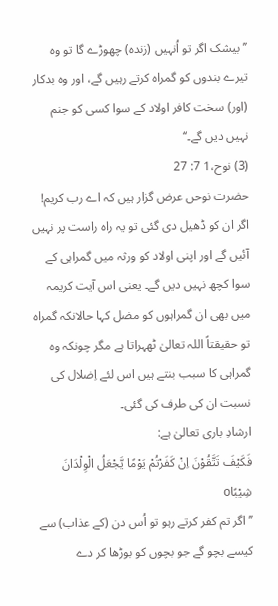’’بیشک اگر تو اُنہیں (زندہ) چھوڑے گا تو وہ تیرے بندوں کو گمراہ کرتے رہیں گے، اور وہ بدکار (اور) سخت کافر اولاد کے سوا کسی کو جنم نہیں دیں گے۔‘‘
(3) نوح،1 7: 27
حضرت نوحں عرض گزار ہیں کہ اے رب کریم! اگر ان کو ڈھیل دی گئی تو یہ راہ راست پر نہیں آئیں گے اور اپنی اولاد کو ورثہ میں گمراہی کے سوا کچھ نہیں دیں گے۔ یعنی اس آیت کریمہ میں بھی ان گمراہوں کو مضل کہا حالانکہ گمراہ تو حقیقتاً اللہ تعالیٰ ٹھہراتا ہے مگر چونکہ وہ گمراہی کا سبب بنتے ہیں اس لئے اِضلال کی نسبت ان کی طرف کی گئی۔
ارشادِ باری تعالیٰ ہے:
فَکَيْفَ تَتَّقُوْنَ اِنْ کَفَرْتُمْ يَوْمًا يَّجْعَلُ الْوِلْدَانَ شِيْبًاo
’’اگر تم کفر کرتے رہو تو اُس دن (کے عذاب) سے کیسے بچو گے جو بچوں کو بوڑھا کر دے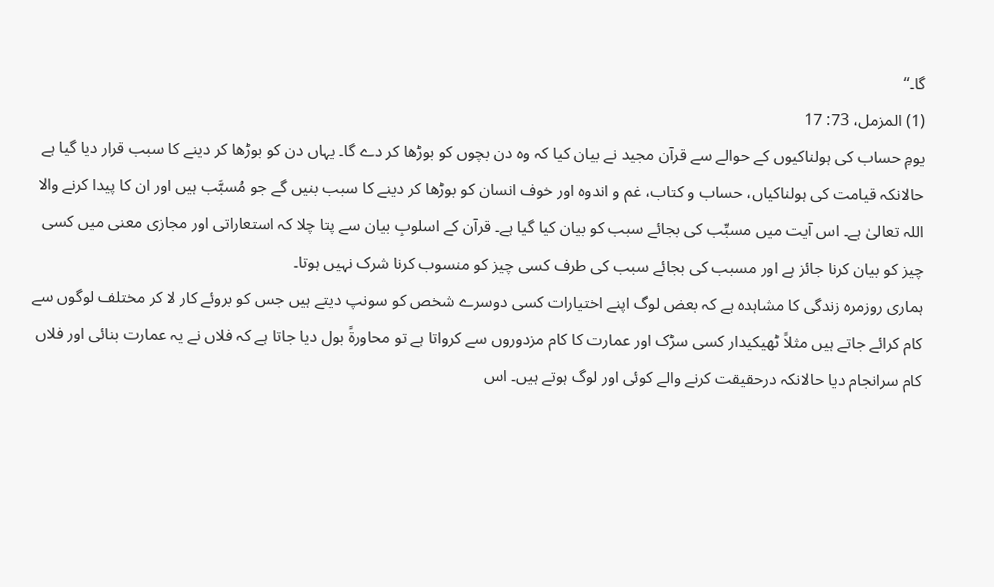گا۔‘‘
(1) المزمل، 73: 17
یومِ حساب کی ہولناکیوں کے حوالے سے قرآن مجید نے بیان کیا کہ وہ دن بچوں کو بوڑھا کر دے گا۔ یہاں دن کو بوڑھا کر دینے کا سبب قرار دیا گیا ہے حالانکہ قیامت کی ہولناکیاں، حساب و کتاب، غم و اندوہ اور خوف انسان کو بوڑھا کر دینے کا سبب بنیں گے جو مُسبَّب ہیں اور ان کا پیدا کرنے والا اللہ تعالیٰ ہے۔ اس آیت میں مسبِّب کی بجائے سبب کو بیان کیا گیا ہے۔ قرآن کے اسلوبِ بیان سے پتا چلا کہ استعاراتی اور مجازی معنی میں کسی چیز کو بیان کرنا جائز ہے اور مسبب کی بجائے سبب کی طرف کسی چیز کو منسوب کرنا شرک نہیں ہوتا۔
ہماری روزمرہ زندگی کا مشاہدہ ہے کہ بعض لوگ اپنے اختیارات کسی دوسرے شخص کو سونپ دیتے ہیں جس کو بروئے کار لا کر مختلف لوگوں سے کام کرائے جاتے ہیں مثلاً ٹھیکیدار کسی سڑک اور عمارت کا کام مزدوروں سے کرواتا ہے تو محاورۃً بول دیا جاتا ہے کہ فلاں نے یہ عمارت بنائی اور فلاں کام سرانجام دیا حالانکہ درحقیقت کرنے والے کوئی اور لوگ ہوتے ہیں۔ اس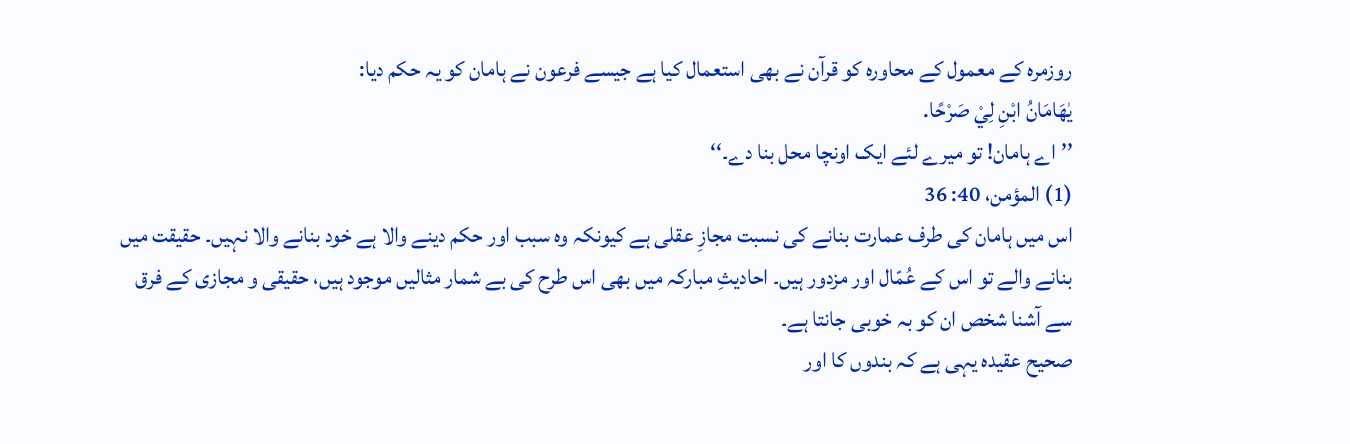روزمرہ کے معمول کے محاورہ کو قرآن نے بھی استعمال کیا ہے جیسے فرعون نے ہامان کو یہ حکم دیا:
يٰهَامَانُ ابْنِ لِيْ صَرْحًا.
’’اے ہامان! تو میرے لئے ایک اونچا محل بنا دے۔‘‘
(1) المؤمن، 40: 36
اس میں ہامان کی طرف عمارت بنانے کی نسبت مجازِ عقلی ہے کیونکہ وہ سبب اور حکم دینے والا ہے خود بنانے والا نہیں۔ حقیقت میں بنانے والے تو اس کے عُمّال اور مزدور ہیں۔ احادیثِ مبارکہ میں بھی اس طرح کی بے شمار مثالیں موجود ہیں، حقیقی و مجازی کے فرق سے آشنا شخص ان کو بہ خوبی جانتا ہے۔
صحیح عقیدہ یہی ہے کہ بندوں کا اور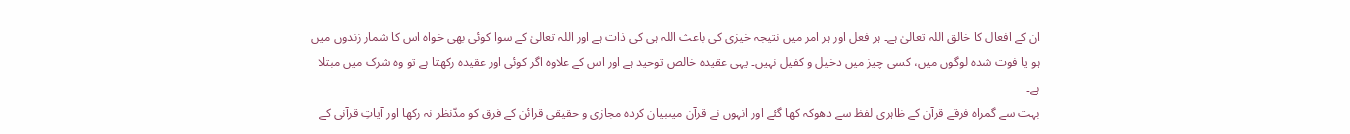ان کے افعال کا خالق اللہ تعالیٰ ہے۔ ہر فعل اور ہر امر میں نتیجہ خیزی کی باعث اللہ ہی کی ذات ہے اور اللہ تعالیٰ کے سوا کوئی بھی خواہ اس کا شمار زندوں میں ہو یا فوت شدہ لوگوں میں، کسی چیز میں دخیل و کفیل نہیں۔ یہی عقیدہ خالص توحید ہے اور اس کے علاوہ اگر کوئی اور عقیدہ رکھتا ہے تو وہ شرک میں مبتلا ہے۔
بہت سے گمراہ فرقے قرآن کے ظاہری لفظ سے دھوکہ کھا گئے اور انہوں نے قرآن میںبیان کردہ مجازی و حقیقی قرائن کے فرق کو مدّنظر نہ رکھا اور آیاتِ قرآنی کے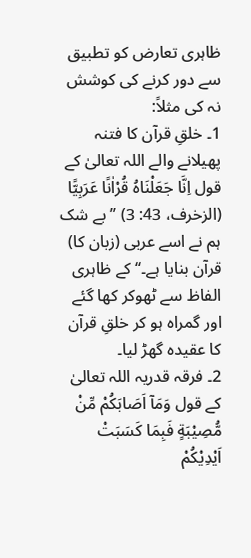ظاہری تعارض کو تطبیق سے دور کرنے کی کوشش نہ کی مثلاً:
1۔ خلقِ قرآن کا فتنہ پھیلانے والے اللہ تعالیٰ کے قول اِنَّا جَعَلْنَاهُ قُرْاٰنًا عَرَبِيًّا (الزخرف، 43: 3) ’’بے شک ہم نے اسے عربی (زبان کا) قرآن بنایا ہے۔‘‘ کے ظاہری الفاظ سے ٹھوکر کھا گئے اور گمراہ ہو کر خلقِ قرآن کا عقیدہ گھڑ لیا۔
2۔ فرقہ قدریہ اللہ تعالیٰ کے قول وَمَآ اَصَابَکُمْ مِّنْ مُّصِيْبَةٍ فَبِمَا کَسَبَتْ اَيْدِيْکُمْ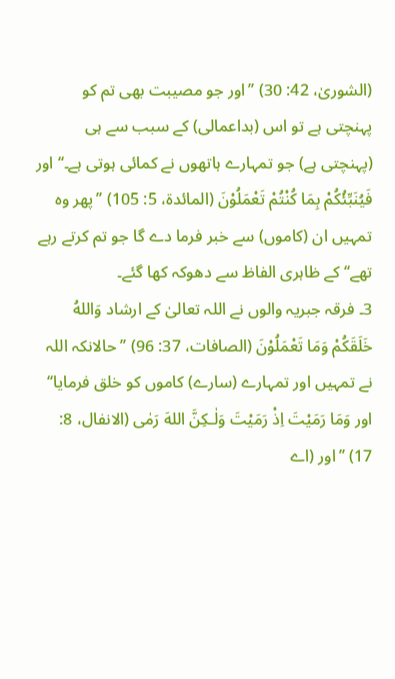(الشوریٰ، 42: 30) ’’اور جو مصیبت بھی تم کو پہنچتی ہے تو اس (بداعمالی) کے سبب سے ہی (پہنچتی ہے) جو تمہارے ہاتھوں نے کمائی ہوتی ہے۔‘‘ اور فَيُنَبِّئُکُمْ بِمَا کُنْتُمْ تَعْمَلُوْنَ (المائدۃ، 5: 105) ’’پھر وہ تمہیں ان (کاموں) سے خبر فرما دے گا جو تم کرتے رہے تھے‘‘ کے ظاہری الفاظ سے دھوکہ کھا گئے۔
3۔ فرقہ جبریہ والوں نے اللہ تعالیٰ کے ارشاد وَاللهُ خَلَقَکُمْ وَمَا تَعْمَلُوْنَ (الصافات، 37: 96) ’’حالانکہ اللہ نے تمہیں اور تمہارے (سارے) کاموں کو خلق فرمایا‘‘ اور وَمَا رَمَيْتَ اِذْ رَمَيْتَ وَلٰـکِنَّ اللهَ رَمٰی (الانفال، 8: 17) ’’اور (اے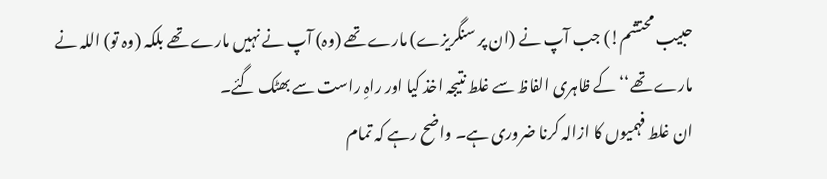حبیب محتشم!) جب آپ نے (ان پر سنگریزے) مارے تھے (وہ) آپ نے نہیں مارے تھے بلکہ (وہ تو) اللہ نے مارے تھے‘‘ کے ظاہری الفاظ سے غلط نتیجہ اخذ کیا اور راہِ راست سے بھٹک گئے۔
ان غلط فہمیوں کا ازالہ کرنا ضروری ہے۔ واضح رہے کہ تمام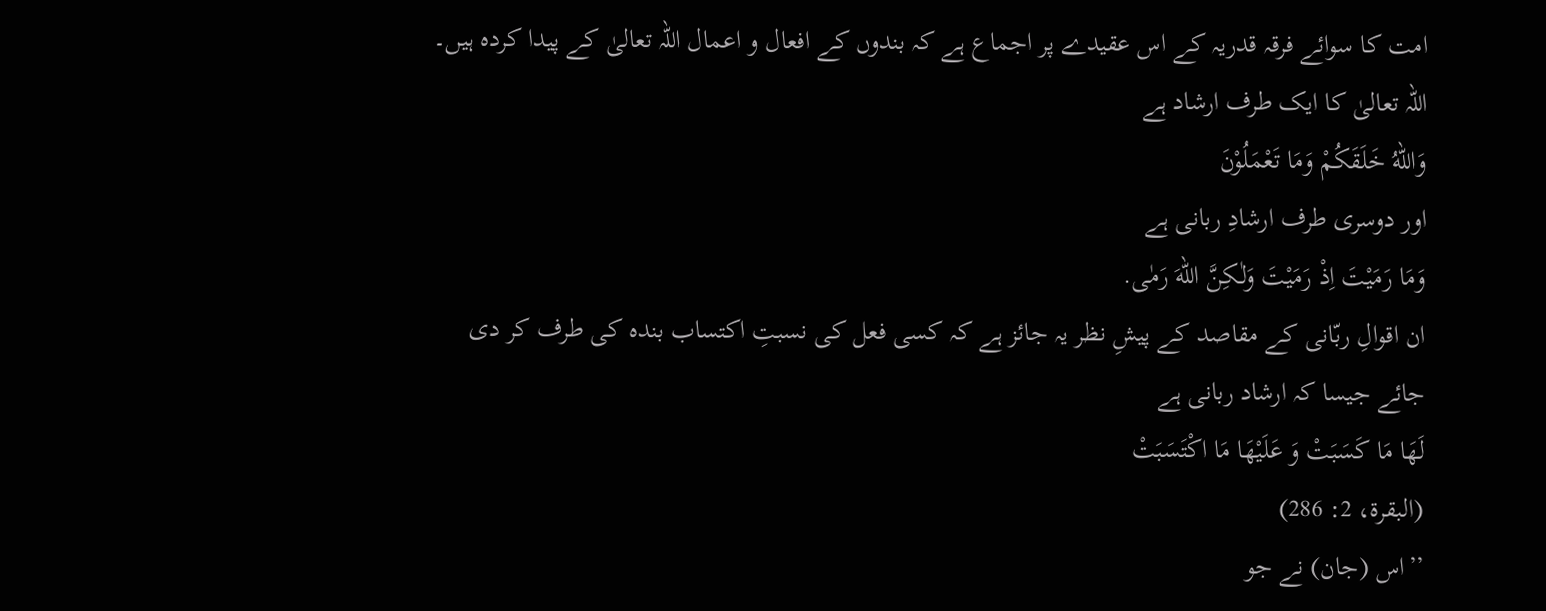امت کا سوائے فرقہ قدریہ کے اس عقیدے پر اجماع ہے کہ بندوں کے افعال و اعمال اللہ تعالیٰ کے پیدا کردہ ہیں۔ اللہ تعالیٰ کا ایک طرف ارشاد ہے
وَاللهُ خَلَقَکُمْ وَمَا تَعْمَلُوْنَ
اور دوسری طرف ارشادِ ربانی ہے
وَمَا رَمَيْتَ اِذْ رَمَيْتَ وَلٰـکِنَّ اللهَ رَمٰی.
ان اقوالِ ربّانی کے مقاصد کے پیشِ نظر یہ جائز ہے کہ کسی فعل کی نسبتِ اکتساب بندہ کی طرف کر دی جائے جیسا کہ ارشاد ربانی ہے
لَهَا مَا کَسَبَتْ وَ عَلَيْهَا مَا اکْتَسَبَتْ
(البقرۃ، 2: 286)
’’اس (جان) نے جو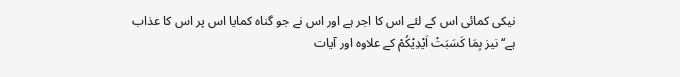نیکی کمائی اس کے لئے اس کا اجر ہے اور اس نے جو گناہ کمایا اس پر اس کا عذاب ہے‘‘ نیز بِمَا کَسَبَتْ اَيْدِيْکُمْ کے علاوہ اور آیات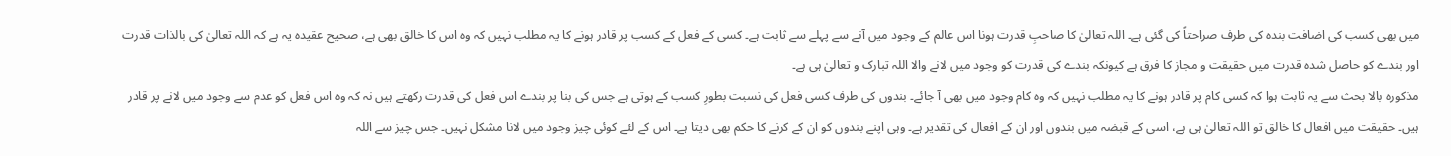میں بھی کسب کی اضافت بندہ کی طرف صراحتاً کی گئی ہے۔ اللہ تعالیٰ کا صاحبِ قدرت ہونا اس عالم کے وجود میں آنے سے پہلے سے ثابت ہے۔ کسی کے فعل کے کسب پر قادر ہونے کا یہ مطلب نہیں کہ وہ اس کا خالق بھی ہے، صحیح عقیدہ یہ ہے کہ اللہ تعالیٰ کی بالذات قدرت اور بندے کو حاصل شدہ قدرت میں حقیقت و مجاز کا فرق ہے کیونکہ بندے کی قدرت کو وجود میں لانے والا اللہ تبارک و تعالیٰ ہی ہے۔
مذکورہ بالا بحث سے یہ ثابت ہوا کہ کسی کام پر قادر ہونے کا یہ مطلب نہیں کہ وہ کام وجود میں بھی آ جائے۔ بندوں کی طرف کسی فعل کی نسبت بطورِ کسب کے ہوتی ہے جس کی بنا پر بندے اس فعل کی قدرت رکھتے ہیں نہ کہ وہ اس فعل کو عدم سے وجود میں لانے پر قادر ہیں۔ حقیقت میں افعال کا خالق تو اللہ تعالیٰ ہی ہے، اسی کے قبضہ میں بندوں اور ان کے افعال کی تقدیر ہے۔ وہی اپنے بندوں کو ان کے کرنے کا حکم بھی دیتا ہے۔ اس کے لئے کوئی چیز وجود میں لانا مشکل نہیں۔ جس چیز سے اللہ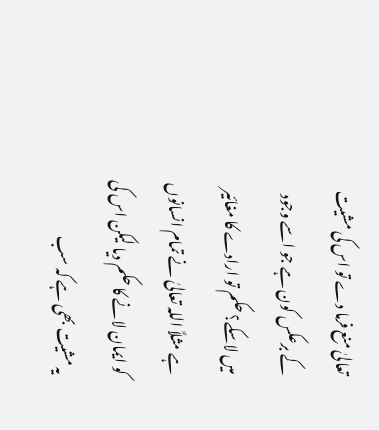تعالیٰ منع فرما دے تو اس کی مشیت کے برعکس کون ہے جو اسے وجود میں لاسکے؟ حکم تو ارادے کا مغائیر ہے مثلاً اللہ تعالیٰ نے تمام انسانوں کو ایمان لانے کا حکم دیا لیکن اس کی یہ مشیت بھی ہے کہ سب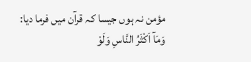مؤمن نہ ہوں جیسا کہ قرآن میں فرما دیا:
وَمَآ اَکْثَرُ النَّاسِ وَلَوْ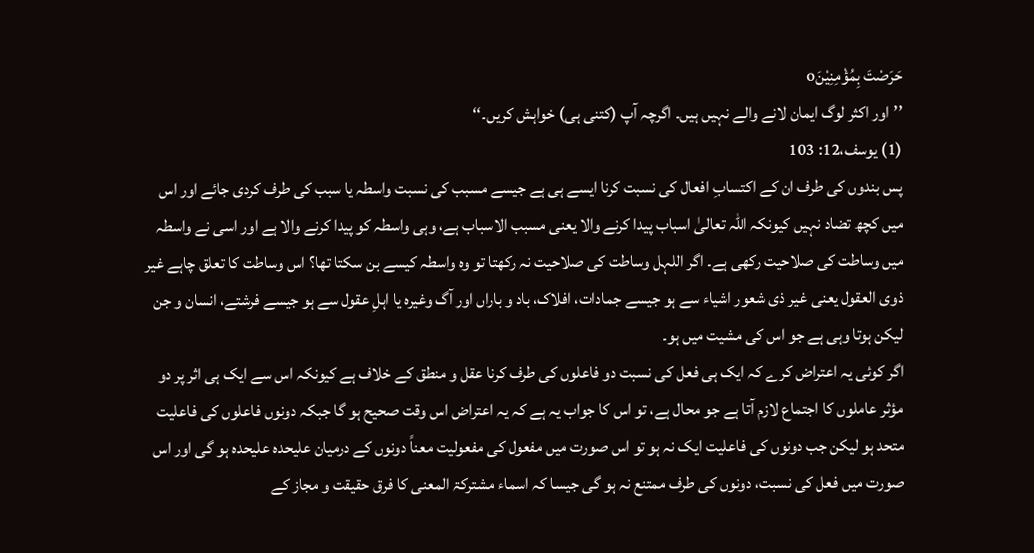حَرَصْتَ بِمُؤْمِنِيْنَo
’’اور اکثر لوگ ایمان لانے والے نہیں ہیں۔ اگرچہ آپ (کتنی ہی) خواہش کریں۔‘‘
(1) یوسف،12: 103
پس بندوں کی طرف ان کے اکتسابِ افعال کی نسبت کرنا ایسے ہی ہے جیسے مسبب کی نسبت واسطہ یا سبب کی طرف کردی جائے اور اس میں کچھ تضاد نہیں کیونکہ اللہ تعالیٰ اسباب پیدا کرنے والا یعنی مسبب الاسباب ہے، وہی واسطہ کو پیدا کرنے والا ہے اور اسی نے واسطہ میں وساطت کی صلاحیت رکھی ہے۔ اگر اللہل وساطت کی صلاحیت نہ رکھتا تو وہ واسطہ کیسے بن سکتا تھا؟ اس وساطت کا تعلق چاہے غیر ذوی العقول یعنی غیر ذی شعور اشیاء سے ہو جیسے جمادات، افلاک، باد و باراں اور آگ وغیرہ یا اہلِ عقول سے ہو جیسے فرشتے، انسان و جن لیکن ہوتا وہی ہے جو اس کی مشیت میں ہو۔
اگر کوئی یہ اعتراض کرے کہ ایک ہی فعل کی نسبت دو فاعلوں کی طرف کرنا عقل و منطق کے خلاف ہے کیونکہ اس سے ایک ہی اثر پر دو مؤثر عاملوں کا اجتماع لازم آتا ہے جو محال ہے، تو اس کا جواب یہ ہے کہ یہ اعتراض اس وقت صحیح ہو گا جبکہ دونوں فاعلوں کی فاعلیت متحد ہو لیکن جب دونوں کی فاعلیت ایک نہ ہو تو اس صورت میں مفعول کی مفعولیت معناً دونوں کے درمیان علیحدہ علیحدہ ہو گی اور اس صورت میں فعل کی نسبت، دونوں کی طرف ممتنع نہ ہو گی جیسا کہ اسماء مشترکۃ المعنی کا فرق حقیقت و مجاز کے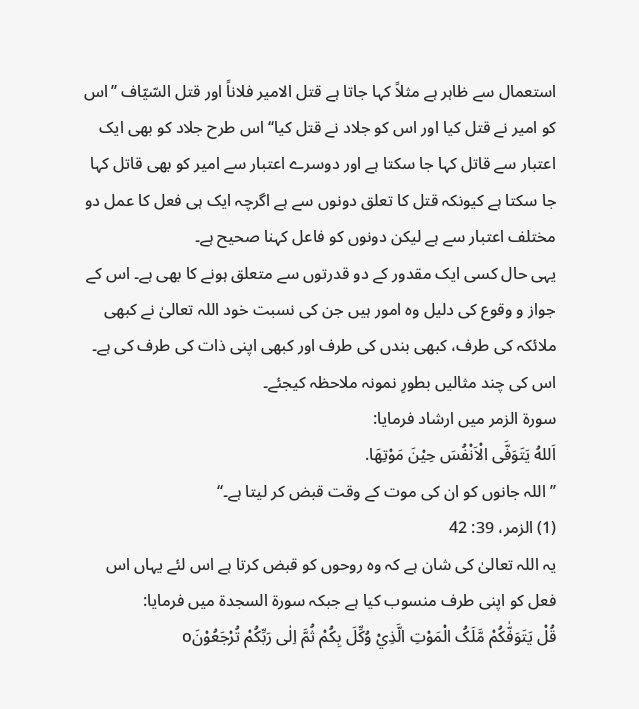استعمال سے ظاہر ہے مثلاً کہا جاتا ہے قتل الامیر فلاناً اور قتل السّیّاف ’’اس کو امیر نے قتل کیا اور اس کو جلاد نے قتل کیا‘‘ اس طرح جلاد کو بھی ایک اعتبار سے قاتل کہا جا سکتا ہے اور دوسرے اعتبار سے امیر کو بھی قاتل کہا جا سکتا ہے کیونکہ قتل کا تعلق دونوں سے ہے اگرچہ ایک ہی فعل کا عمل دو مختلف اعتبار سے ہے لیکن دونوں کو فاعل کہنا صحیح ہے۔
یہی حال کسی ایک مقدور کے دو قدرتوں سے متعلق ہونے کا بھی ہے۔ اس کے جواز و وقوع کی دلیل وہ امور ہیں جن کی نسبت خود اللہ تعالیٰ نے کبھی ملائکہ کی طرف، کبھی بندں کی طرف اور کبھی اپنی ذات کی طرف کی ہے۔ اس کی چند مثالیں بطورِ نمونہ ملاحظہ کیجئے۔
سورۃ الزمر میں ارشاد فرمایا:
اَللهُ يَتَوَفَّی الْاَنْفُسَ حِيْنَ مَوْتِهَا.
’’اللہ جانوں کو ان کی موت کے وقت قبض کر لیتا ہے۔‘‘
(1) الزمر، 39: 42
یہ اللہ تعالیٰ کی شان ہے کہ وہ روحوں کو قبض کرتا ہے اس لئے یہاں اس فعل کو اپنی طرف منسوب کیا ہے جبکہ سورۃ السجدۃ میں فرمایا:
قُلْ يَتَوَفّٰکُمْ مَّلَکُ الْمَوْتِ الَّذِيْ وُکِّلَ بِکُمْ ثُمَّ اِلٰی رَبِّکُمْ تُرْجَعُوْنَo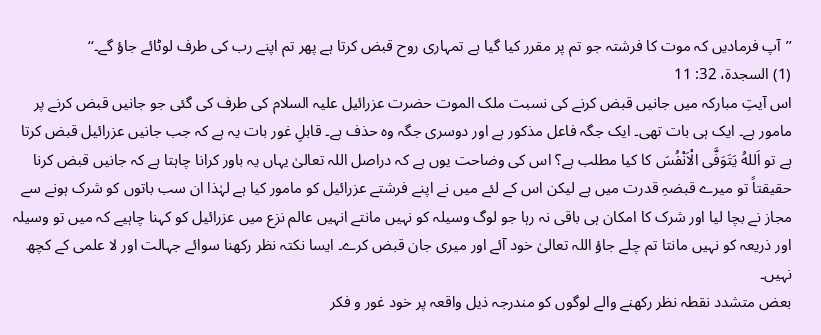’’آپ فرمادیں کہ موت کا فرشتہ جو تم پر مقرر کیا گیا ہے تمہاری روح قبض کرتا ہے پھر تم اپنے رب کی طرف لوٹائے جاؤ گے۔‘‘
(1) السجدۃ، 32: 11
اس آیتِ مبارکہ میں جانیں قبض کرنے کی نسبت ملک الموت حضرت عزرائیل علیہ السلام کی طرف کی گئی جو جانیں قبض کرنے پر مامور ہے۔ ایک ہی بات تھی۔ ایک جگہ فاعل مذکور ہے اور دوسری جگہ وہ حذف ہے۔ قابلِ غور بات یہ ہے کہ جب جانیں عزرائیل قبض کرتا ہے تو اَللهُ يَتَوَفَّی الْاَنْفُسَ کا کیا مطلب ہے؟ اس کی وضاحت یوں ہے کہ دراصل اللہ تعالیٰ یہاں یہ باور کرانا چاہتا ہے کہ جانیں قبض کرنا حقیقتاً تو میرے قبضہِ قدرت میں ہے لیکن اس کے لئے میں نے اپنے فرشتے عزرائیل کو مامور کیا ہے لہٰذا ان سب باتوں کو شرک ہونے سے مجاز نے بچا لیا اور شرک کا امکان ہی باقی نہ رہا جو لوگ وسیلہ کو نہیں مانتے انہیں عالم نزع میں عزرائیل کو کہنا چاہیے کہ میں تو وسیلہ اور ذریعہ کو نہیں مانتا تم چلے جاؤ اللہ تعالیٰ خود آئے اور میری جان قبض کرے۔ ایسا نکتہ نظر رکھنا سوائے جہالت اور لا علمی کے کچھ نہیں۔
بعض متشدد نقطہ نظر رکھنے والے لوگوں کو مندرجہ ذیل واقعہ پر خود غور و فکر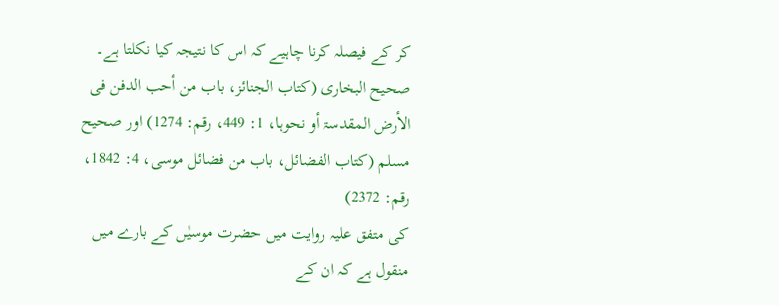کر کے فیصلہ کرنا چاہیے کہ اس کا نتیجہ کیا نکلتا ہے۔
صحیح البخاری (کتاب الجنائز، باب من أحب الدفن فی الأرض المقدسۃ أو نحوہا، 1: 449، رقم: 1274) اور صحیح مسلم (کتاب الفضائل، باب من فضائل موسی، 4: 1842، رقم: 2372)
کی متفق علیہ روایت میں حضرت موسیٰں کے بارے میں منقول ہے کہ ان کے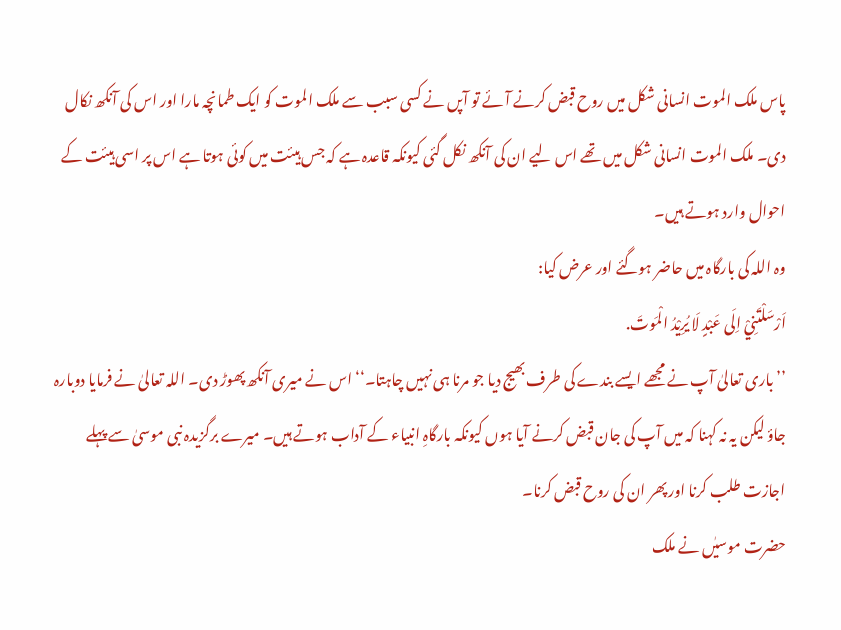پاس ملک الموت انسانی شکل میں روح قبض کرنے آئے تو آپں نے کسی سبب سے ملک الموت کو ایک طمانچہ مارا اور اس کی آنکھ نکال دی۔ ملک الموت انسانی شکل میں تھے اس لیے ان کی آنکھ نکل گئی کیونکہ قاعدہ ہے کہ جس ہیئت میں کوئی ہوتا ہے اس پر اسی ہیئت کے احوال وارد ہوتے ہیں۔
وہ اللہ کی بارگاہ میں حاضر ہوگئے اور عرض کیا:
اَرْسَلْتَنِيْ اِلَی عَبْدٍ لَا يُرِيْدُ الْمَوتَ.
’’باری تعالیٰ آپ نے مجھے ایسے بندے کی طرف بھیج دیا جو مرنا ہی نہیں چاہتا۔‘‘ اس نے میری آنکھ پھوڑ دی۔ اللہ تعالیٰ نے فرمایا دوبارہ جاؤ لیکن یہ نہ کہنا کہ میں آپ کی جان قبض کرنے آیا ہوں کیونکہ بارگاہِ انبیاء کے آداب ہوتے ہیں۔ میرے برگزیدہ نبی موسیٰ سے پہلے اجازت طلب کرنا اور پھر ان کی روح قبض کرنا۔
حضرت موسیٰں نے ملک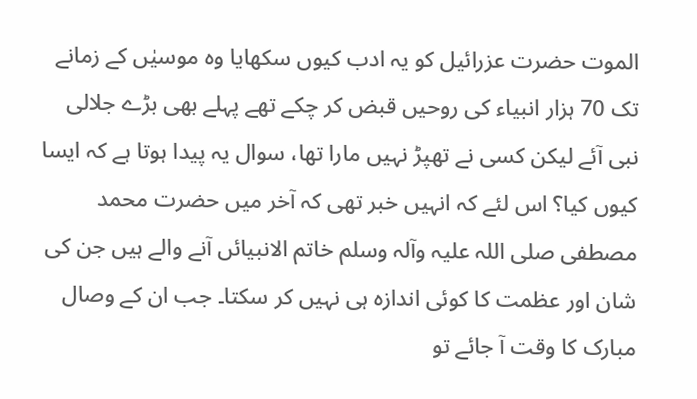الموت حضرت عزرائیل کو یہ ادب کیوں سکھایا وہ موسیٰں کے زمانے تک 70 ہزار انبیاء کی روحیں قبض کر چکے تھے پہلے بھی بڑے جلالی نبی آئے لیکن کسی نے تھپڑ نہیں مارا تھا، سوال یہ پیدا ہوتا ہے کہ ایسا کیوں کیا؟ اس لئے کہ انہیں خبر تھی کہ آخر میں حضرت محمد مصطفی صلی اللہ علیہ وآلہ وسلم خاتم الانبیائں آنے والے ہیں جن کی شان اور عظمت کا کوئی اندازہ ہی نہیں کر سکتا۔ جب ان کے وصال مبارک کا وقت آ جائے تو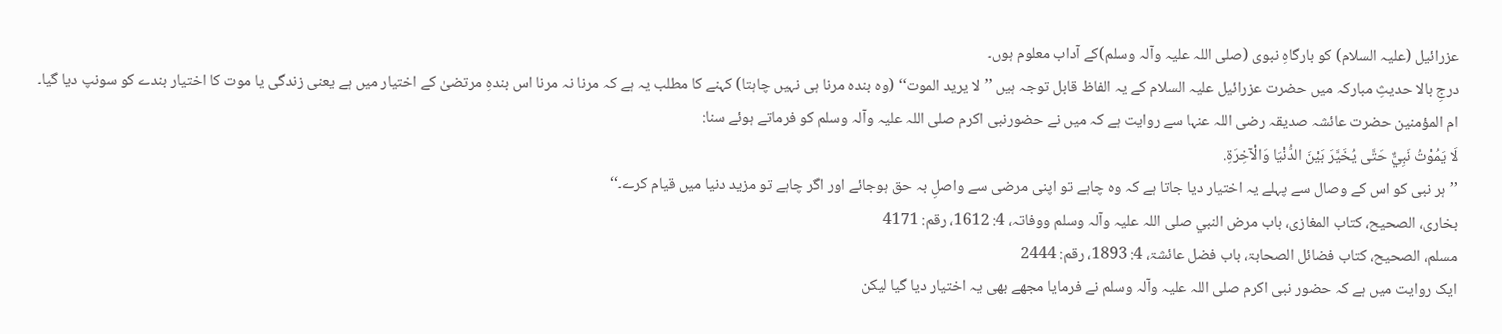عزرائیل (علیہ السلام) کو بارگاہِ نبوی (صلی اللہ علیہ وآلہ وسلم)کے آداب معلوم ہوں۔
درجِ بالا حدیثِ مبارکہ میں حضرت عزرائیل علیہ السلام کے یہ الفاظ قابل توجہ ہیں ’’لا یرید الموت‘‘ (وہ بندہ مرنا ہی نہیں چاہتا) کہنے کا مطلب یہ ہے کہ مرنا نہ مرنا اس بندہِ مرتضیٰ کے اختیار میں ہے یعنی زندگی یا موت کا اختیار بندے کو سونپ دیا گیا۔
ام المؤمنین حضرت عائشہ صدیقہ رضی اللہ عنہا سے روایت ہے کہ میں نے حضورنبی اکرم صلی اللہ علیہ وآلہ وسلم کو فرماتے ہوئے سنا:
لَا يَمُوْتُ نَبِيٌّ حَتَّی يُخَيَّرَ بَيْنَ الدُّنْيَا وَالْآخِرَةِ.
’’ہر نبی کو اس کے وصال سے پہلے یہ اختیار دیا جاتا ہے کہ وہ چاہے تو اپنی مرضی سے واصلِ بہ حق ہوجائے اور اگر چاہے تو مزید دنیا میں قیام کرے۔‘‘
بخاری، الصحیح، کتاب المغازی، باب مرض النبي صلی اللہ علیہ وآلہ وسلم ووفاتہ، 4: 1612، رقم: 4171
مسلم، الصحیح، کتاب فضائل الصحابۃ، باب فضل عائشۃ، 4: 1893، رقم: 2444
ایک روایت میں ہے کہ حضور نبی اکرم صلی اللہ علیہ وآلہ وسلم نے فرمایا مجھے بھی یہ اختیار دیا گیا لیکن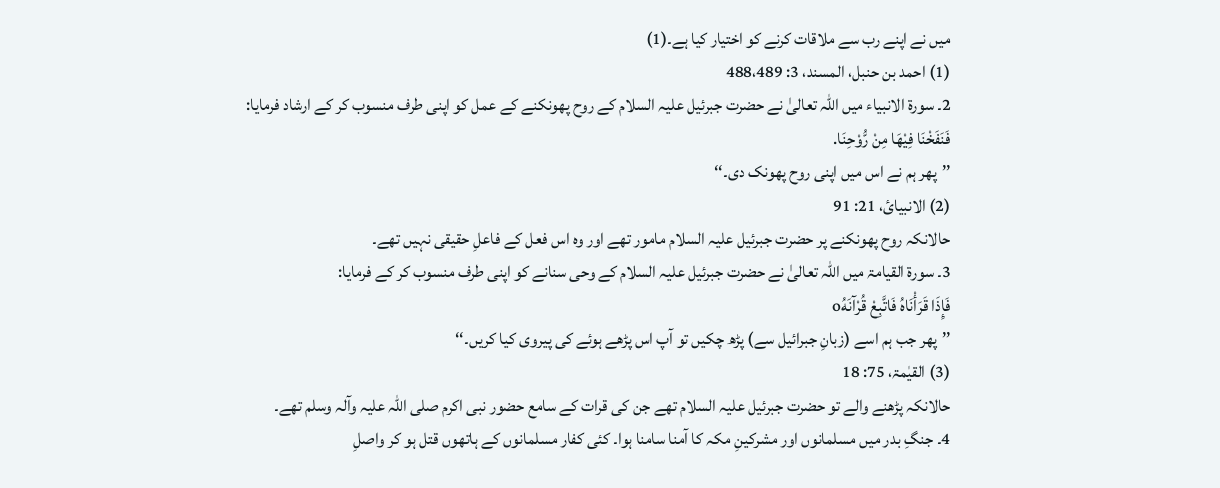میں نے اپنے رب سے ملاقات کرنے کو اختیار کیا ہے۔(1)
(1) احمد بن حنبل، المسند، 3: 488،489
2۔ سورۃ الانبیاء میں اللہ تعالیٰ نے حضرت جبرئیل علیہ السلام کے روح پھونکنے کے عمل کو اپنی طرف منسوب کر کے ارشاد فرمایا:
فَنَفَخْنَا فِيْهَا مِنْ رُّوْحِنَا.
’’پھر ہم نے اس میں اپنی روح پھونک دی۔‘‘
(2) الانبیائ، 21: 91
حالانکہ روح پھونکنے پر حضرت جبرئیل علیہ السلام مامور تھے اور وہ اس فعل کے فاعلِ حقیقی نہیں تھے۔
3۔ سورۃ القیامۃ میں اللہ تعالیٰ نے حضرت جبرئیل علیہ السلام کے وحی سنانے کو اپنی طرف منسوب کر کے فرمایا:
فَإِذَا قَرَأْنَاهُ فَاتَّبِعْ قُرْآنَهُo
’’پھر جب ہم اسے (زبانِ جبرائیل سے) پڑھ چکیں تو آپ اس پڑھے ہوئے کی پیروی کیا کریں۔‘‘
(3) القیٰمۃ، 75: 18
حالانکہ پڑھنے والے تو حضرت جبرئیل علیہ السلام تھے جن کی قرات کے سامع حضور نبی اکرم صلی اللہ علیہ وآلہ وسلم تھے۔
4۔ جنگِ بدر میں مسلمانوں اور مشرکینِ مکہ کا آمنا سامنا ہوا۔ کئی کفار مسلمانوں کے ہاتھوں قتل ہو کر واصلِ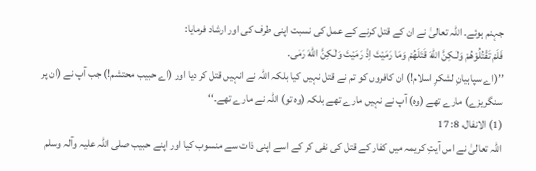جہنم ہوئے۔ اللہ تعالیٰ نے ان کے قتل کرنے کے عمل کی نسبت اپنی طرف کی اور ارشاد فرمایا:
فَلَمْ تَقْتُلُوْهُمْ وَلٰـکِنَّ اللهَ قَتَلَهُمْ وَمَا رَمَيْتَ اِذْ رَمَيْتَ وَلٰـکِنَّ اللهَ رَمٰی.
’’(اے سپاہیانِ لشکرِ اسلام!) ان کافروں کو تم نے قتل نہیں کیا بلکہ اللہ نے انہیں قتل کر دیا اور (اے حبیب محتشم!) جب آپ نے (ان پر سنگریزے) مارے تھے (وہ) آپ نے نہیں مارے تھے بلکہ (وہ تو) اللہ نے مارے تھے۔‘‘
(1) الانفال، 8: 17
اللہ تعالیٰ نے اس آیتِ کریمہ میں کفار کے قتل کی نفی کر کے اسے اپنی ذات سے منسوب کیا اور اپنے حبیب صلی اللہ علیہ وآلہ وسلم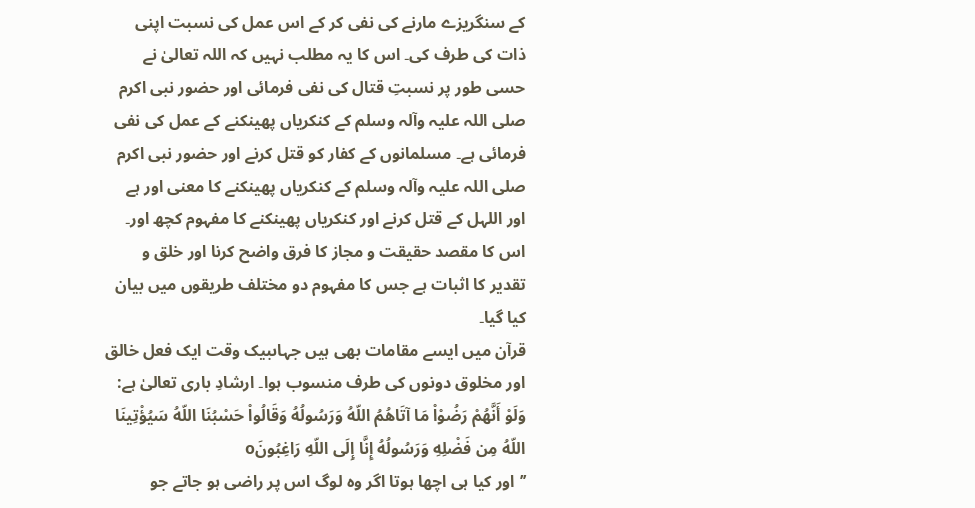کے سنگریزے مارنے کی نفی کر کے اس عمل کی نسبت اپنی ذات کی طرف کی۔ اس کا یہ مطلب نہیں کہ اللہ تعالیٰ نے حسی طور پر نسبتِ قتال کی نفی فرمائی اور حضور نبی اکرم صلی اللہ علیہ وآلہ وسلم کے کنکریاں پھینکنے کے عمل کی نفی فرمائی ہے۔ مسلمانوں کے کفار کو قتل کرنے اور حضور نبی اکرم صلی اللہ علیہ وآلہ وسلم کے کنکریاں پھینکنے کا معنی اور ہے اور اللہل کے قتل کرنے اور کنکریاں پھینکنے کا مفہوم کچھ اور۔ اس کا مقصد حقیقت و مجاز کا فرق واضح کرنا اور خلق و تقدیر کا اثبات ہے جس کا مفہوم دو مختلف طریقوں میں بیان کیا گیا۔
قرآن میں ایسے مقامات بھی ہیں جہاںبیک وقت ایک فعل خالق اور مخلوق دونوں کی طرف منسوب ہوا۔ ارشادِ باری تعالیٰ ہے:
وَلَوْ أَنَّهُمْ رَضُوْاْ مَا آتَاهُمُ اللّهُ وَرَسُولُهُ وَقَالُواْ حَسْبُنَا اللّهُ سَيُؤْتِينَا اللّهُ مِن فَضْلِهِ وَرَسُولُهُ إِنَّا إِلَى اللّهِ رَاغِبُونَo
’’اور کیا ہی اچھا ہوتا اگر وہ لوگ اس پر راضی ہو جاتے جو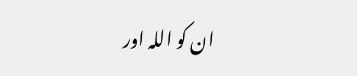ان کو اللہ اور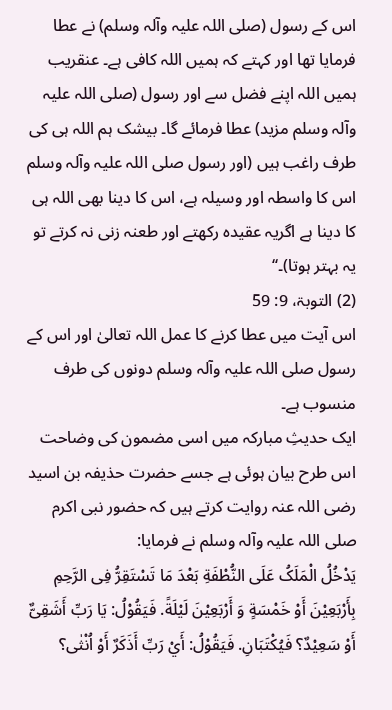اس کے رسول (صلی اللہ علیہ وآلہ وسلم) نے عطا فرمایا تھا اور کہتے کہ ہمیں اللہ کافی ہے۔ عنقریب ہمیں اللہ اپنے فضل سے اور رسول (صلی اللہ علیہ وآلہ وسلم مزید) عطا فرمائے گا۔ بیشک ہم اللہ ہی کی طرف راغب ہیں (اور رسول صلی اللہ علیہ وآلہ وسلم اس کا واسطہ اور وسیلہ ہے، اس کا دینا بھی اللہ ہی کا دینا ہے اگریہ عقیدہ رکھتے اور طعنہ زنی نہ کرتے تو یہ بہتر ہوتا)۔‘‘
(2) التوبۃ، 9: 59
اس آیت میں عطا کرنے کا عمل اللہ تعالیٰ اور اس کے رسول صلی اللہ علیہ وآلہ وسلم دونوں کی طرف منسوب ہے۔
ایک حدیثِ مبارکہ میں اسی مضمون کی وضاحت اس طرح بیان ہوئی ہے جسے حضرت حذیفہ بن اسید رضی اللہ عنہ روایت کرتے ہیں کہ حضور نبی اکرم صلی اللہ علیہ وآلہ وسلم نے فرمایا:
يَدْخُلُ الْمَلَکُ عَلَی النُّطْفَةِ بَعْدَ مَا تَسْتَقِرُّ فِی الرَّحِمِ بِأَرْبَعِيْنَ أَوْ خَمْسَةٍ وَ أَرْبَعِيْنَ لَيْلَةً. فَيَقُوْلُ: يَا رَبِّ أَشَقِیٌّ أَوْ سَعِيْدٌ؟ فَيُکْتَبَانِ. فَيَقُوْلُ: أَيْ رَبِّ أَذَکَرٌ أَوْ اُنْثٰی؟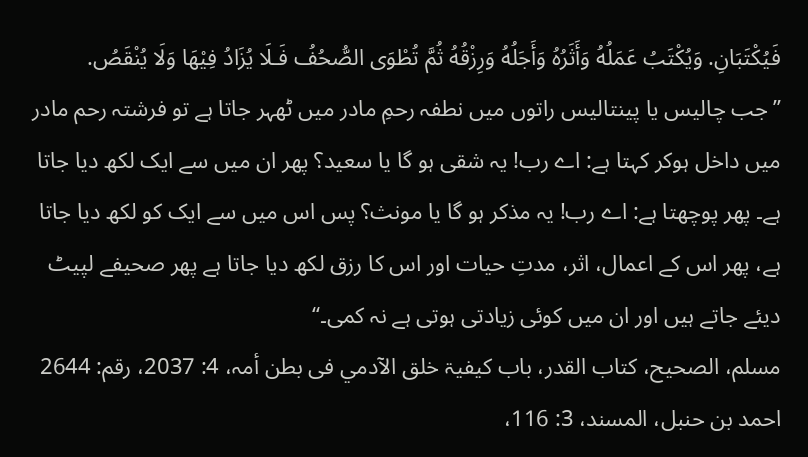فَيُکْتَبَانِ. وَيُکْتَبُ عَمَلُهُ وَأَثَرُهُ وَأَجَلُهُ وَرِزْقُهُ ثُمَّ تُطْوَی الصُّحُفُ فَـلَا يُزَادُ فِيْهَا وَلَا يُنْقَصُ.
’’جب چالیس یا پینتالیس راتوں میں نطفہ رحمِ مادر میں ٹھہر جاتا ہے تو فرشتہ رحم مادر میں داخل ہوکر کہتا ہے: اے رب! یہ شقی ہو گا یا سعید؟ پھر ان میں سے ایک لکھ دیا جاتا ہے۔ پھر پوچھتا ہے: اے رب! یہ مذکر ہو گا یا مونث؟ پس اس میں سے ایک کو لکھ دیا جاتا ہے، پھر اس کے اعمال، اثر، مدتِ حیات اور اس کا رزق لکھ دیا جاتا ہے پھر صحیفے لپیٹ دیئے جاتے ہیں اور ان میں کوئی زیادتی ہوتی ہے نہ کمی۔‘‘
مسلم، الصحیح، کتاب القدر، باب کیفیۃ خلق الآدمي فی بطن أمہ، 4: 2037، رقم: 2644
احمد بن حنبل، المسند، 3: 116،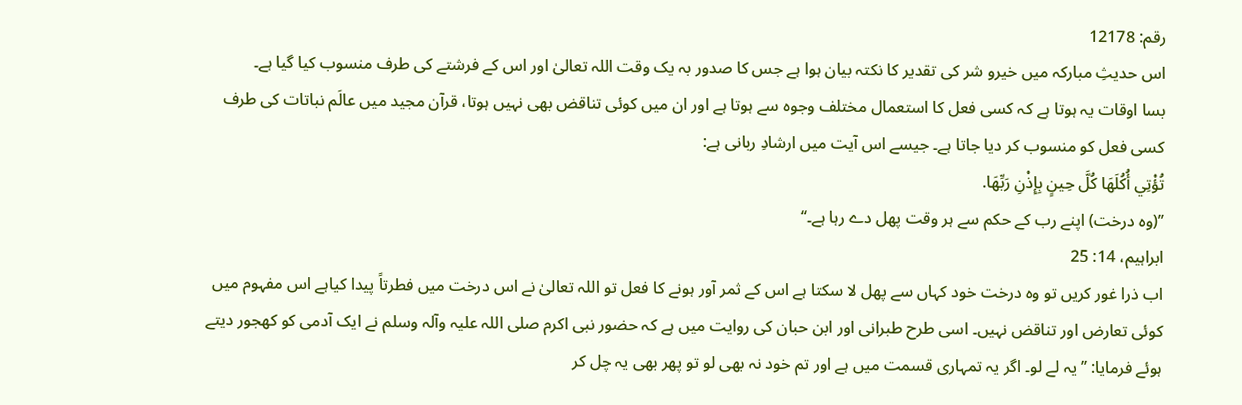رقم: 12178
اس حدیثِ مبارکہ میں خیرو شر کی تقدیر کا نکتہ بیان ہوا ہے جس کا صدور بہ یک وقت اللہ تعالیٰ اور اس کے فرشتے کی طرف منسوب کیا گیا ہے۔
بسا اوقات یہ ہوتا ہے کہ کسی فعل کا استعمال مختلف وجوہ سے ہوتا ہے اور ان میں کوئی تناقض بھی نہیں ہوتا، قرآن مجید میں عالَم نباتات کی طرف کسی فعل کو منسوب کر دیا جاتا ہے۔ جیسے اس آیت میں ارشادِ ربانی ہے:
تُؤْتِي أُكُلَهَا كُلَّ حِينٍ بِإِذْنِ رَبِّهَا.
’’(وہ درخت) اپنے رب کے حکم سے ہر وقت پھل دے رہا ہے۔‘‘
ابراہیم، 14: 25
اب ذرا غور کریں تو وہ درخت خود کہاں سے پھل لا سکتا ہے اس کے ثمر آور ہونے کا فعل تو اللہ تعالیٰ نے اس درخت میں فطرتاً پیدا کیاہے اس مفہوم میں کوئی تعارض اور تناقض نہیں۔ اسی طرح طبرانی اور ابن حبان کی روایت میں ہے کہ حضور نبی اکرم صلی اللہ علیہ وآلہ وسلم نے ایک آدمی کو کھجور دیتے ہوئے فرمایا: ’’یہ لے لو۔ اگر یہ تمہاری قسمت میں ہے اور تم خود نہ بھی لو تو پھر بھی یہ چل کر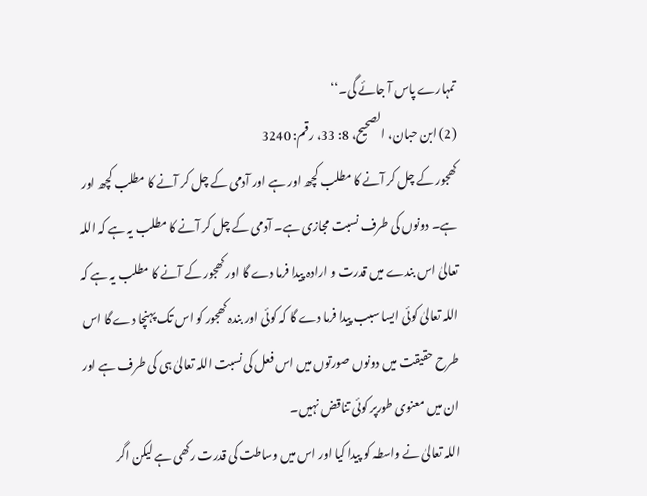تمہارے پاس آ جائے گی۔‘‘
(2) ابن حبان، الصحیح، 8: 33، رقم: 3240
کھجور کے چل کر آنے کا مطلب کچھ اور ہے اور آدمی کے چل کر آنے کا مطلب کچھ اور ہے۔ دونوں کی طرف نسبت مجازی ہے۔ آدمی کے چل کر آنے کا مطلب یہ ہے کہ اللہ تعالیٰ اس بندے میں قدرت و ارادہ پیدا فرما دے گا اور کھجور کے آنے کا مطلب یہ ہے کہ اللہ تعالیٰ کوئی ایسا سبب پیدا فرما دے گا کہ کوئی اور بندہ کھجور کو اس تک پہنچا دے گا اس طرح حقیقت میں دونوں صورتوں میں اس فعل کی نسبت اللہ تعالیٰ ہی کی طرف ہے اور ان میں معنوی طورپر کوئی تناقض نہیں۔
اللہ تعالیٰ نے واسطہ کو پیدا کیا اور اس میں وساطت کی قدرت رکھی ہے لیکن اگر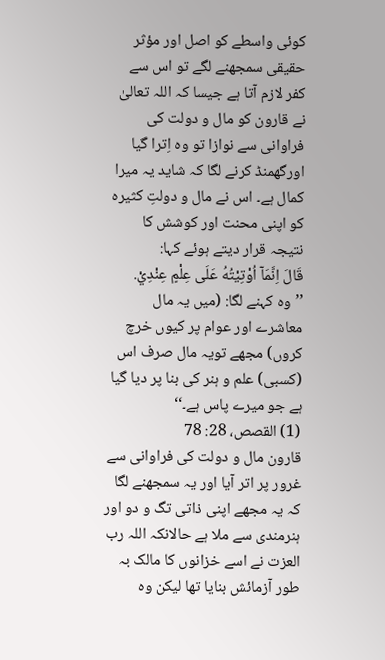کوئی واسطے کو اصل اور مؤثر حقیقی سمجھنے لگے تو اس سے کفر لازم آتا ہے جیسا کہ اللہ تعالیٰ نے قارون کو مال و دولت کی فراوانی سے نوازا تو وہ اِترا گیا اورگھمنڈ کرنے لگا کہ شاید یہ میرا کمال ہے۔ اس نے مال و دولتِ کثیرہ کو اپنی محنت اور کوشش کا نتیجہ قرار دیتے ہوئے کہا:
قَالَ اِنَّمَآ اُوْتِيْتُهُ عَلَی عِلْمٍ عِنْدِيْ.
’’وہ کہنے لگا: (میں یہ مال معاشرے اور عوام پر کیوں خرچ کروں) مجھے تویہ مال صرف اس (کسبی) علم و ہنر کی بنا پر دیا گیا ہے جو میرے پاس ہے۔‘‘
(1) القصص، 28: 78
قارون مال و دولت کی فراوانی سے غرور پر اتر آیا اور یہ سمجھنے لگا کہ یہ مجھے اپنی ذاتی تگ و دو اور ہنرمندی سے ملا ہے حالانکہ اللہ رب العزت نے اسے خزانوں کا مالک بہ طور آزمائش بنایا تھا لیکن وہ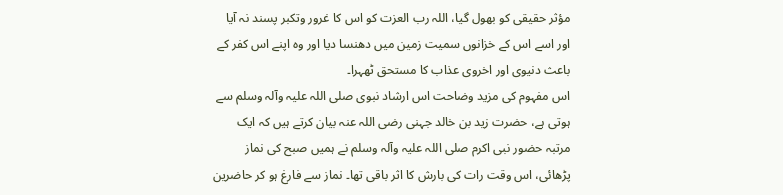مؤثر حقیقی کو بھول گیا، اللہ رب العزت کو اس کا غرور وتکبر پسند نہ آیا اور اسے اس کے خزانوں سمیت زمین میں دھنسا دیا اور وہ اپنے اس کفر کے باعث دنیوی اور اخروی عذاب کا مستحق ٹھہرا۔
اس مفہوم کی مزید وضاحت اس ارشاد نبوی صلی اللہ علیہ وآلہ وسلم سے ہوتی ہے، حضرت زید بن خالد جہنی رضی اللہ عنہ بیان کرتے ہیں کہ ایک مرتبہ حضور نبی اکرم صلی اللہ علیہ وآلہ وسلم نے ہمیں صبح کی نماز پڑھائی، اس وقت رات کی بارش کا اثر باقی تھا۔ نماز سے فارغ ہو کر حاضرین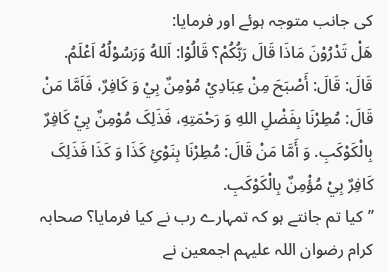کی جانب متوجہ ہوئے اور فرمایا:
هَلْ تَدْرُوْنَ مَاذَا قَالَ رَبُّکُمْ؟ قَالُوْا: اَللهُ وَرَسُوْلُهُ اَعْلَمُ. قَالَ: قَالَ: أَصْبَحَ مِنْ عِبَادِيْ مُوْمِنٌ بِيْ وَ کَافِرٌ، فَاَمَّا مَنْ قَالَ: مُطِرْنَا بِفَضْلِ اللهِ وَ رَحْمَتِهِ، فَذَلِکَ مُوْمِنٌ بِيْ کَافِرٌ بِالْکَوْکَبِ. وَ أَمَّا مَنْ قَالَ: مُطِرْنَا بِنَوْئِ کَذَا وَ کَذَا فَذَلِکَ کَافِرٌ بِيْ مُؤْمِنٌ بِالْکَوْکَبِ.
’’کیا تم جانتے ہو کہ تمہارے رب نے کیا فرمایا؟ صحابہ کرام رضوان اللہ علیہم اجمعین نے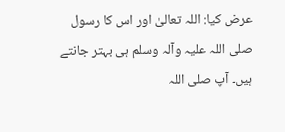عرض کیا: اللہ تعالیٰ اور اس کا رسول صلی اللہ علیہ وآلہ وسلم ہی بہتر جانتے ہیں۔ آپ صلی اللہ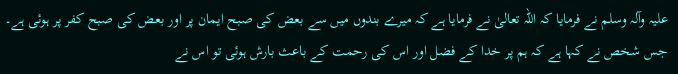علیہ وآلہ وسلم نے فرمایا کہ اللہ تعالیٰ نے فرمایا ہے کہ میرے بندوں میں سے بعض کی صبح ایمان پر اور بعض کی صبح کفر پر ہوئی ہے۔ جس شخص نے کہا ہے کہ ہم پر خدا کے فضل اور اس کی رحمت کے باعث بارش ہوئی تو اس نے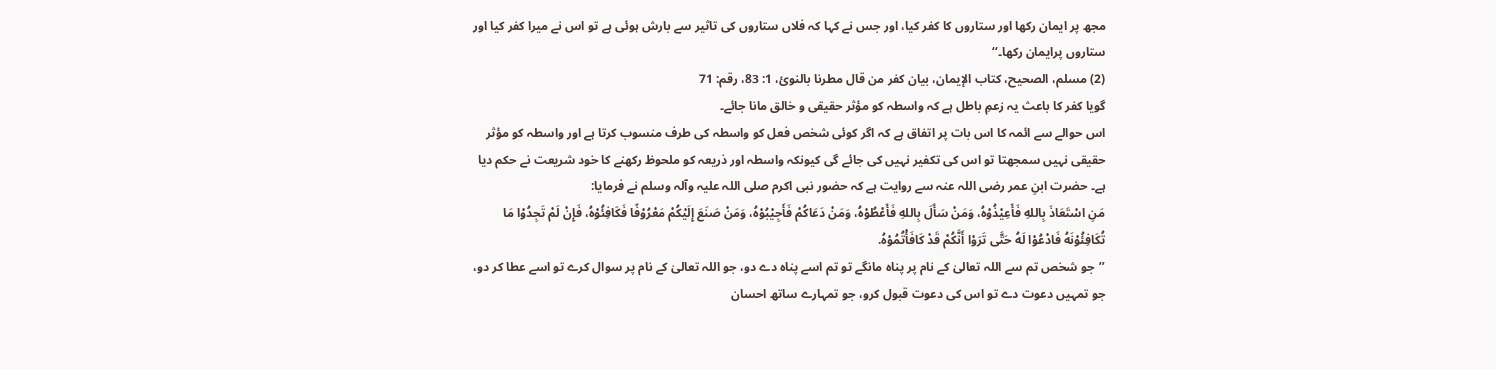مجھ پر ایمان رکھا اور ستاروں کا کفر کیا، اور جس نے کہا کہ فلاں ستاروں کی تاثیر سے بارش ہوئی ہے تو اس نے میرا کفر کیا اور ستاروں پرایمان رکھا۔‘‘
(2) مسلم، الصحیح، کتاب الإیمان، بیان کفر من قال مطرنا بالنوئ، 1: 83، رقم: 71
گویا کفر کا باعث یہ زعمِ باطل ہے کہ واسطہ کو مؤثر حقیقی و خالق مانا جائے۔
اس حوالے سے ائمہ کا اس بات پر اتفاق ہے کہ اگر کوئی شخص فعل کو واسطہ کی طرف منسوب کرتا ہے اور واسطہ کو مؤثر حقیقی نہیں سمجھتا تو اس کی تکفیر نہیں کی جائے گی کیونکہ واسطہ اور ذریعہ کو ملحوظ رکھنے کا خود شریعت نے حکم دیا ہے۔ حضرت ابنِ عمر رضی اللہ عنہ سے روایت ہے کہ حضور نبی اکرم صلی اللہ علیہ وآلہ وسلم نے فرمایا:
مَنِ اسْتَعَاذَ بِاللهِ فَأَعِيْذُوْهُ، وَمَنْ سَأَلَ بِاللهِ فَأَعْطُوْهُ، وَمَنْ دَعَاکُمْ فَأَجِيْبُوْهُ، وَمَنْ صَنَعَ إِلَيْکُمْ مَعْرُوْفًا فَکَافِئُوْهُ، فَإِنْ لَمْ تَجِدُوْا مَا تُکَافِئُوْنَهُ فَادْعُوْا لَهُ حَتَّی تَرَوْا أَنَّکُمْ قَدْ کَافَأْتُمُوْهُ.
’’جو شخص تم سے اللہ تعالیٰ کے نام پر پناہ مانگے تو تم اسے پناہ دے دو، جو اللہ تعالیٰ کے نام پر سوال کرے تو اسے عطا کر دو، جو تمہیں دعوت دے تو اس کی دعوت قبول کرو، جو تمہارے ساتھ احسان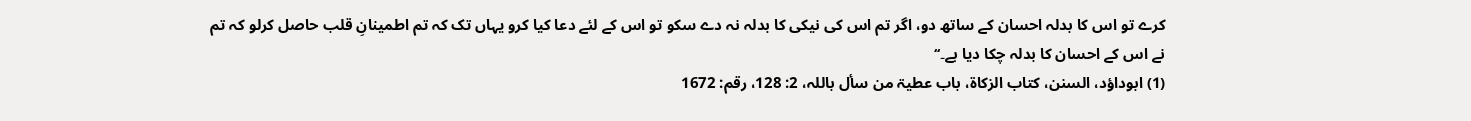کرے تو اس کا بدلہ احسان کے ساتھ دو، اگر تم اس کی نیکی کا بدلہ نہ دے سکو تو اس کے لئے دعا کیا کرو یہاں تک کہ تم اطمینانِ قلب حاصل کرلو کہ تم نے اس کے احسان کا بدلہ چکا دیا ہے۔‘‘
(1) ابوداؤد، السنن، کتاب الزکاۃ، باب عطیۃ من سأل باللہ، 2: 128، رقم: 1672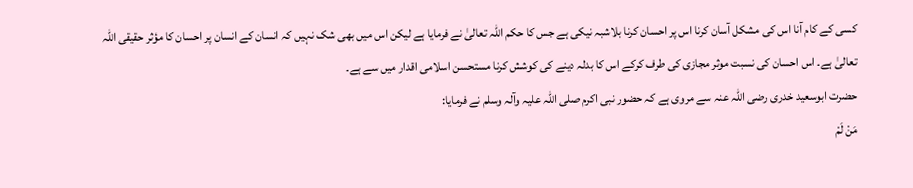کسی کے کام آنا اس کی مشکل آسان کرنا اس پر احسان کرنا بلاشبہ نیکی ہے جس کا حکم اللہ تعالیٰ نے فرمایا ہے لیکن اس میں بھی شک نہیں کہ انسان کے انسان پر احسان کا مؤثر حقیقی اللہ تعالیٰ ہے۔ اس احسان کی نسبت موثر مجازی کی طرف کرکے اس کا بدلہ دینے کی کوشش کرنا مستحسن اسلامی اقدار میں سے ہے۔
حضرت ابوسعید خدری رضی اللہ عنہ سے مروی ہے کہ حضور نبی اکرم صلی اللہ علیہ وآلہ وسلم نے فرمایا:
مَنْ لَمْ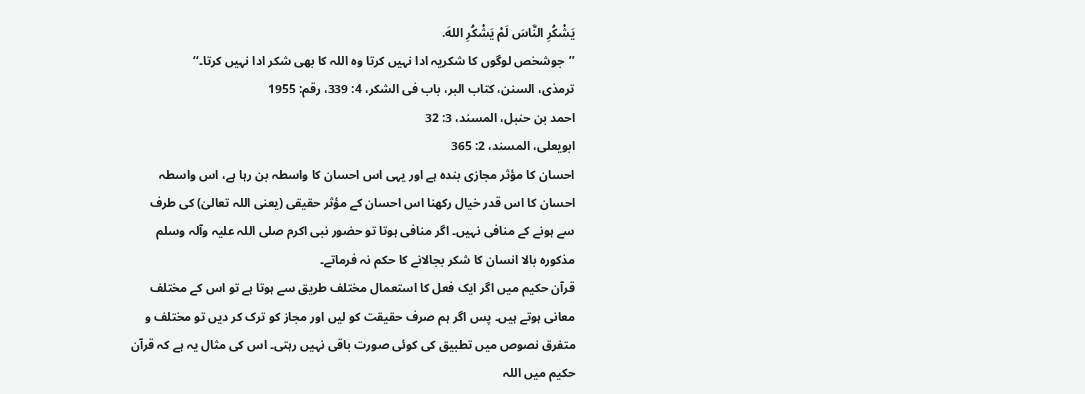يَشْکُرِ النَّاسَ لَمْ يَشْکُرِ اللهَ.
’’جوشخص لوگوں کا شکریہ ادا نہیں کرتا وہ اللہ کا بھی شکر ادا نہیں کرتا۔‘‘
ترمذی، السنن، کتاب البر، باب فی الشکر، 4: 339، رقم: 1955
احمد بن حنبل، المسند، 3: 32
ابویعلی، المسند، 2: 365
احسان کا مؤثر مجازی بندہ ہے اور یہی اس احسان کا واسطہ بن رہا ہے، اس واسطہ احسان کا اس قدر خیال رکھنا اس احسان کے مؤثر حقیقی (یعنی اللہ تعالیٰ) کی طرف سے ہونے کے منافی نہیں۔ اگر منافی ہوتا تو حضور نبی اکرم صلی اللہ علیہ وآلہ وسلم مذکورہ بالا انسان کا شکر بجالانے کا حکم نہ فرماتے۔
قرآن حکیم میں اگر ایک فعل کا استعمال مختلف طریق سے ہوتا ہے تو اس کے مختلف معانی ہوتے ہیں۔ پس اگر ہم صرف حقیقت کو لیں اور مجاز کو ترک کر دیں تو مختلف و متفرق نصوص میں تطبیق کی کوئی صورت باقی نہیں رہتی۔ اس کی مثال یہ ہے کہ قرآن حکیم میں اللہ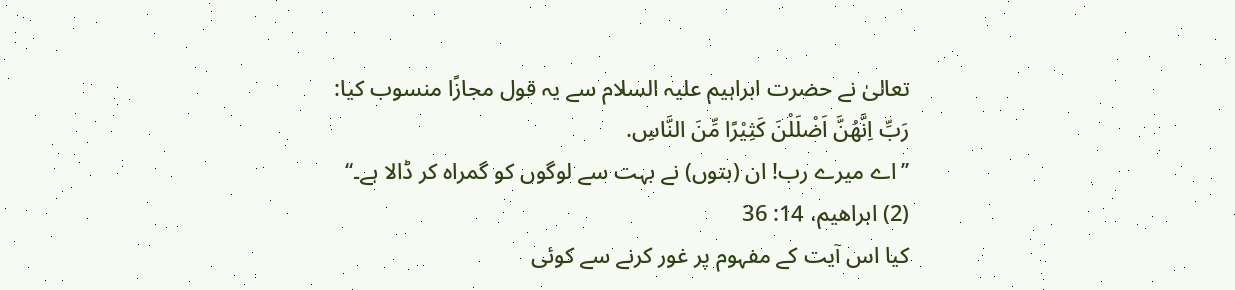تعالیٰ نے حضرت ابراہیم علیہ السلام سے یہ قول مجازًا منسوب کیا:
رَبِّ اِنَّهُنَّ اَضْلَلْنَ کَثِيْرًا مِّنَ النَّاسِ.
’’اے میرے رب! ان (بتوں) نے بہت سے لوگوں کو گمراہ کر ڈالا ہے۔‘‘
(2) ابراھیم، 14: 36
کیا اس آیت کے مفہوم پر غور کرنے سے کوئی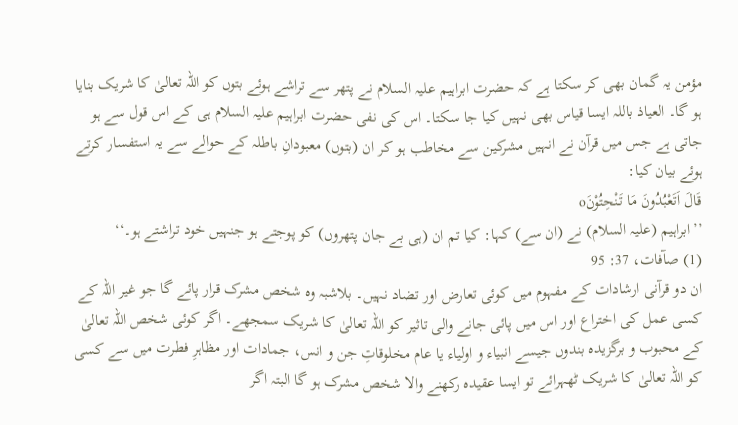مؤمن یہ گمان بھی کر سکتا ہے کہ حضرت ابراہیم علیہ السلام نے پتھر سے تراشے ہوئے بتوں کو اللہ تعالیٰ کا شریک بنایا ہو گا۔ العیاذ باللہ ایسا قیاس بھی نہیں کیا جا سکتا۔ اس کی نفی حضرت ابراہیم علیہ السلام ہی کے اس قول سے ہو جاتی ہے جس میں قرآن نے انہیں مشرکین سے مخاطب ہو کر ان (بتوں) معبودانِ باطلہ کے حوالے سے یہ استفسار کرتے ہوئے بیان کیا:
قَالَ اَتَعْبُدُونَ مَا تَنْحِتُوْنَo
’’ابراہیم (علیہ السلام) نے (ان سے) کہا: کیا تم ان (ہی بے جان پتھروں) کو پوجتے ہو جنہیں خود تراشتے ہو۔‘‘
(1) صآفات، 37: 95
ان دو قرآنی ارشادات کے مفہوم میں کوئی تعارض اور تضاد نہیں۔ بلاشبہ وہ شخص مشرک قرار پائے گا جو غیر اللہ کے کسی عمل کی اختراع اور اس میں پائی جانے والی تاثیر کو اللہ تعالیٰ کا شریک سمجھے۔ اگر کوئی شخص اللہ تعالیٰ کے محبوب و برگزیدہ بندوں جیسے انبیاء و اولیاء یا عام مخلوقاتِ جن و انس، جمادات اور مظاہرِ فطرت میں سے کسی کو اللہ تعالیٰ کا شریک ٹھہرائے تو ایسا عقیدہ رکھنے والا شخص مشرک ہو گا البتہ اگر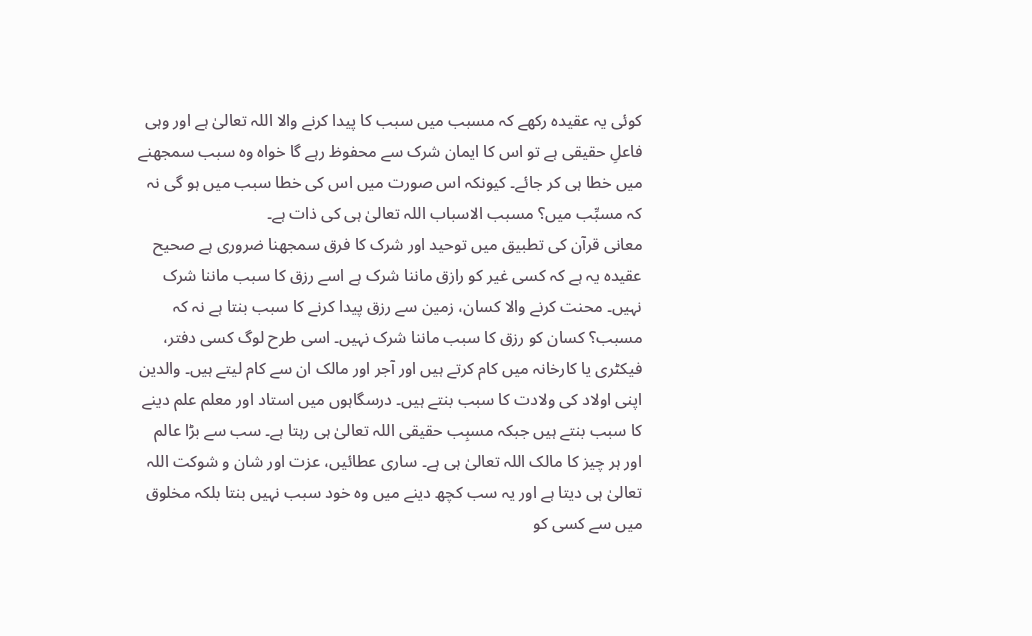کوئی یہ عقیدہ رکھے کہ مسبب میں سبب کا پیدا کرنے والا اللہ تعالیٰ ہے اور وہی فاعلِ حقیقی ہے تو اس کا ایمان شرک سے محفوظ رہے گا خواہ وہ سبب سمجھنے میں خطا ہی کر جائے۔ کیونکہ اس صورت میں اس کی خطا سبب میں ہو گی نہ کہ مسبِّب میں؟ مسبب الاسباب اللہ تعالیٰ ہی کی ذات ہے۔
معانی قرآن کی تطبیق میں توحید اور شرک کا فرق سمجھنا ضروری ہے صحیح عقیدہ یہ ہے کہ کسی غیر کو رازق ماننا شرک ہے اسے رزق کا سبب ماننا شرک نہیں۔ محنت کرنے والا کسان، زمین سے رزق پیدا کرنے کا سبب بنتا ہے نہ کہ مسبب؟ کسان کو رزق کا سبب ماننا شرک نہیں۔ اسی طرح لوگ کسی دفتر، فیکٹری یا کارخانہ میں کام کرتے ہیں اور آجر اور مالک ان سے کام لیتے ہیں۔ والدین اپنی اولاد کی ولادت کا سبب بنتے ہیں۔ درسگاہوں میں استاد اور معلم علم دینے کا سبب بنتے ہیں جبکہ مسبِب حقیقی اللہ تعالیٰ ہی رہتا ہے۔ سب سے بڑا عالم اور ہر چیز کا مالک اللہ تعالیٰ ہی ہے۔ ساری عطائیں، عزت اور شان و شوکت اللہ تعالیٰ ہی دیتا ہے اور یہ سب کچھ دینے میں وہ خود سبب نہیں بنتا بلکہ مخلوق میں سے کسی کو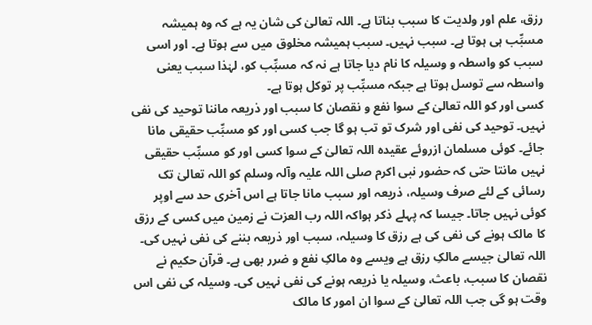رزق، علم اور ولدیت کا سبب بناتا ہے۔ اللہ تعالیٰ کی شان یہ ہے کہ وہ ہمیشہ مسبِّب ہی ہوتا ہے۔ سبب نہیں۔ سبب ہمیشہ مخلوق میں سے ہوتا ہے۔ اور اسی سبب کو واسطہ و وسیلہ کا نام دیا جاتا ہے نہ کہ مسبِّب کو، لہٰذا سبب یعنی واسطہ سے توسل ہوتا ہے جبکہ مسبِّب پر توکل ہوتا ہے۔
کسی اور کو اللہ تعالیٰ کے سوا نفع و نقصان کا سبب اور ذریعہ ماننا توحید کی نفی نہیں۔ توحید کی نفی اور شرک تو تب ہو گا جب کسی اور کو مسبِّب حقیقی مانا جائے۔ کوئی مسلمان ازروئے عقیدہ اللہ تعالیٰ کے سوا کسی اور کو مسبِّب حقیقی نہیں مانتا حتی کہ حضور نبی اکرم صلی اللہ علیہ وآلہ وسلم کو اللہ تعالیٰ تک رسائی کے لئے صرف وسیلہ، ذریعہ اور سبب مانا جاتا ہے اس آخری حد سے اوپر کوئی نہیں جاتا۔ جیسا کہ پہلے ذکر ہواکہ اللہ رب العزت نے زمین میں کسی کے رزق کا مالک ہونے کی نفی کی ہے رزق کا وسیلہ، سبب اور ذریعہ بننے کی نفی نہیں کی۔
اللہ تعالیٰ جیسے مالکِ رزق ہے ویسے وہ مالکِ نفع و ضرر بھی ہے۔ قرآن حکیم نے نقصان کا سبب، باعث، وسیلہ یا ذریعہ ہونے کی نفی نہیں کی۔ وسیلہ کی نفی اس وقت ہو گی جب اللہ تعالیٰ کے سوا ان امور کا مالک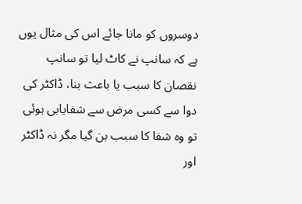دوسروں کو مانا جائے اس کی مثال یوں ہے کہ سانپ نے کاٹ لیا تو سانپ نقصان کا سبب یا باعث بنا، ڈاکٹر کی دوا سے کسی مرض سے شفایابی ہوئی تو وہ شفا کا سبب بن گیا مگر نہ ڈاکٹر اور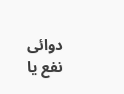دوائی نفع یا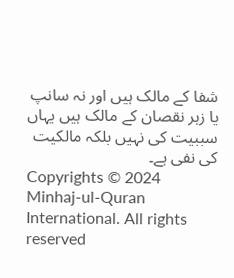شفا کے مالک ہیں اور نہ سانپ یا زہر نقصان کے مالک ہیں یہاں سببیت کی نہیں بلکہ مالکیت کی نفی ہے۔
Copyrights © 2024 Minhaj-ul-Quran International. All rights reserved